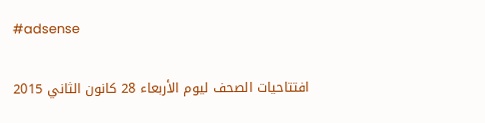#adsense

افتتاحيات الصحف ليوم الأربعاء 28 كانون الثاني 2015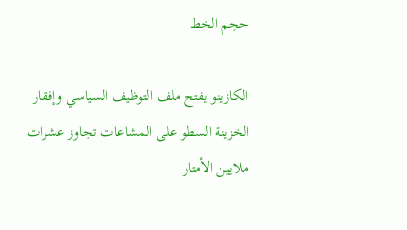حجم الخط

الكازينو يفتح ملف التوظيف السياسي وإفقار الخزينة السطو على المشاعات تجاوز عشرات ملايين الأمتار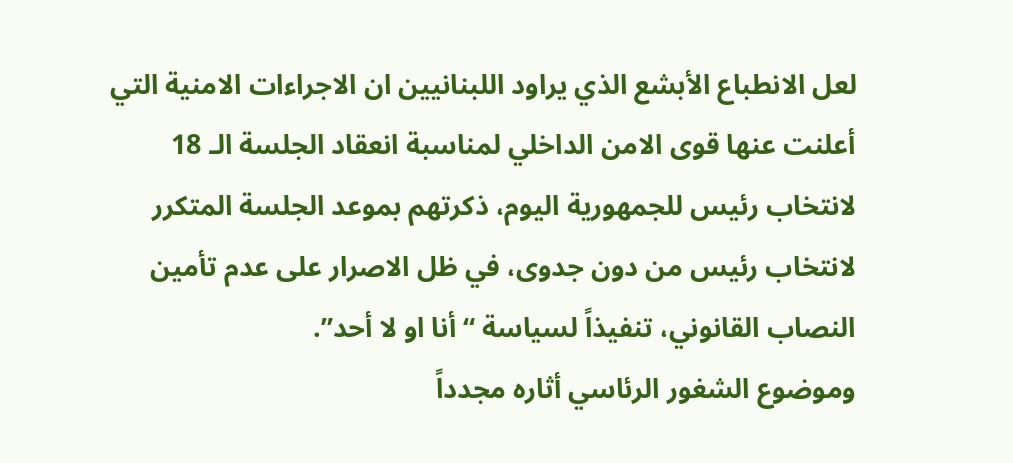لعل الانطباع الأبشع الذي يراود اللبنانيين ان الاجراءات الامنية التي أعلنت عنها قوى الامن الداخلي لمناسبة انعقاد الجلسة الـ 18 لانتخاب رئيس للجمهورية اليوم، ذكرتهم بموعد الجلسة المتكرر لانتخاب رئيس من دون جدوى، في ظل الاصرار على عدم تأمين النصاب القانوني، تنفيذاً لسياسة “أنا او لا أحد”.
وموضوع الشغور الرئاسي أثاره مجدداً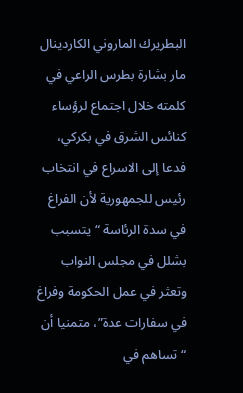البطريرك الماروني الكاردينال مار بشارة بطرس الراعي في كلمته خلال اجتماع لرؤساء كنائس الشرق في بكركي، فدعا إلى الاسراع في انتخاب رئيس للجمهورية لأن الفراغ في سدة الرئاسة “يتسبب بشلل في مجلس النواب وتعثر في عمل الحكومة وفراغ في سفارات عدة”، متمنيا أن “تساهم في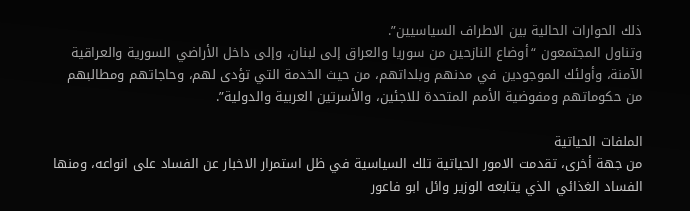ذلك الحوارات الحالية بين الاطراف السياسيين”.
وتناول المجتمعون “أوضاع النازحين من سوريا والعراق إلى لبنان، وإلى داخل الأراضي السورية والعراقية الآمنة، وأولئك الموجودين في مدنهم وبلداتهم، من حيث الخدمة التي تؤدى لهم، وحاجاتهم ومطالبهم من حكوماتهم ومفوضية الأمم المتحدة للاجئين، والأسرتين العربية والدولية”.

الملفات الحياتية
من جهة أخرى، تقدمت الامور الحياتية تلك السياسية في ظل استمرار الاخبار عن الفساد على انواعه، ومنها الفساد الغذائي الذي يتابعه الوزير وائل ابو فاعور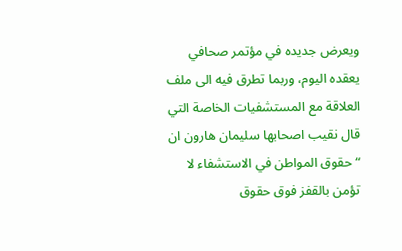ويعرض جديده في مؤتمر صحافي يعقده اليوم، وربما تطرق فيه الى ملف العلاقة مع المستشفيات الخاصة التي قال نقيب اصحابها سليمان هارون ان “حقوق المواطن في الاستشفاء لا تؤمن بالقفز فوق حقوق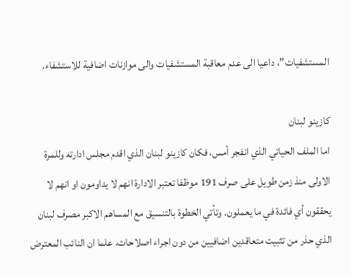المستشفيات”، داعيا الى عدم معاقبة المستشفيات والى موازنات اضافية للاستشفاء.

كازينو لبنان
اما الملف الحياتي الذي انفجر أمس، فكان كازينو لبنان الذي اقدم مجلس ادارته وللمرة الاولى منذ زمن طويل على صرف 191 موظفا تعتبر الادارة انهم لا يداومون او انهم لا يحققون أي فائدة في ما يعملون. وتأتي الخطوة بالتنسيق مع المساهم الاكبر مصرف لبنان الذي حذر من تثبيت متعاقدين اضافيين من دون اجراء اصلاحات، علما ان النائب المعترض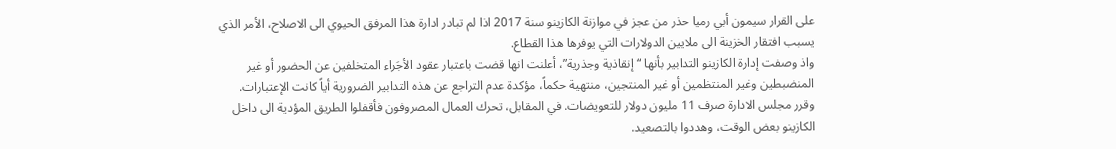على القرار سيمون أبي رميا حذر من عجز في موازنة الكازينو سنة 2017 اذا لم تبادر ادارة هذا المرفق الحيوي الى الاصلاح، الأمر الذي يسبب افتقار الخزينة الى ملايين الدولارات التي يوفرها هذا القطاع.
واذ وصفت إدارة الكازينو التدابير بأنها “إنقاذية وجذرية”، أعلنت انها قضت باعتبار عقود الأجَراء المتخلفين عن الحضور أو غير المنضبطين وغير المنتظمين أو غير المنتجين، منتهية حكماً، مؤكدة عدم التراجع عن هذه التدابير الضرورية أياً كانت الإعتبارات. وقرر مجلس الادارة صرف 11 مليون دولار للتعويضات. في المقابل، تحرك العمال المصروفون فأقفلوا الطريق المؤدية الى داخل الكازينو بعض الوقت، وهددوا بالتصعيد.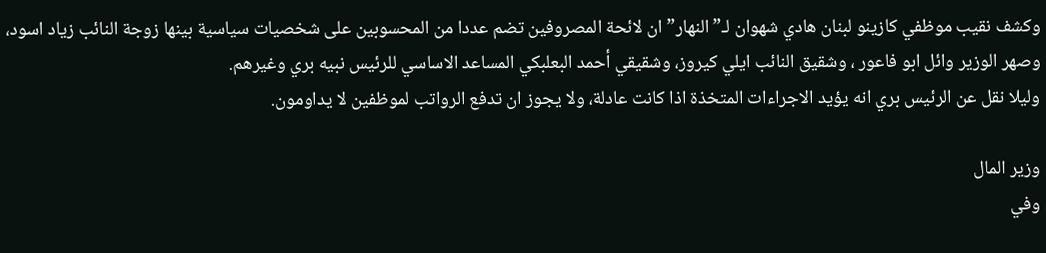وكشف نقيب موظفي كازينو لبنان هادي شهوان لـ” النهار” ان لائحة المصروفين تضم عددا من المحسوبين على شخصيات سياسية بينها زوجة النائب زياد اسود، وصهر الوزير وائل ابو فاعور ، وشقيق النائب ايلي كيروز، وشقيقي أحمد البعلبكي المساعد الاساسي للرئيس نبيه بري وغيرهم.
وليلا نقل عن الرئيس بري انه يؤيد الاجراءات المتخذة اذا كانت عادلة، ولا يجوز ان تدفع الرواتب لموظفين لا يداومون.

وزير المال
وفي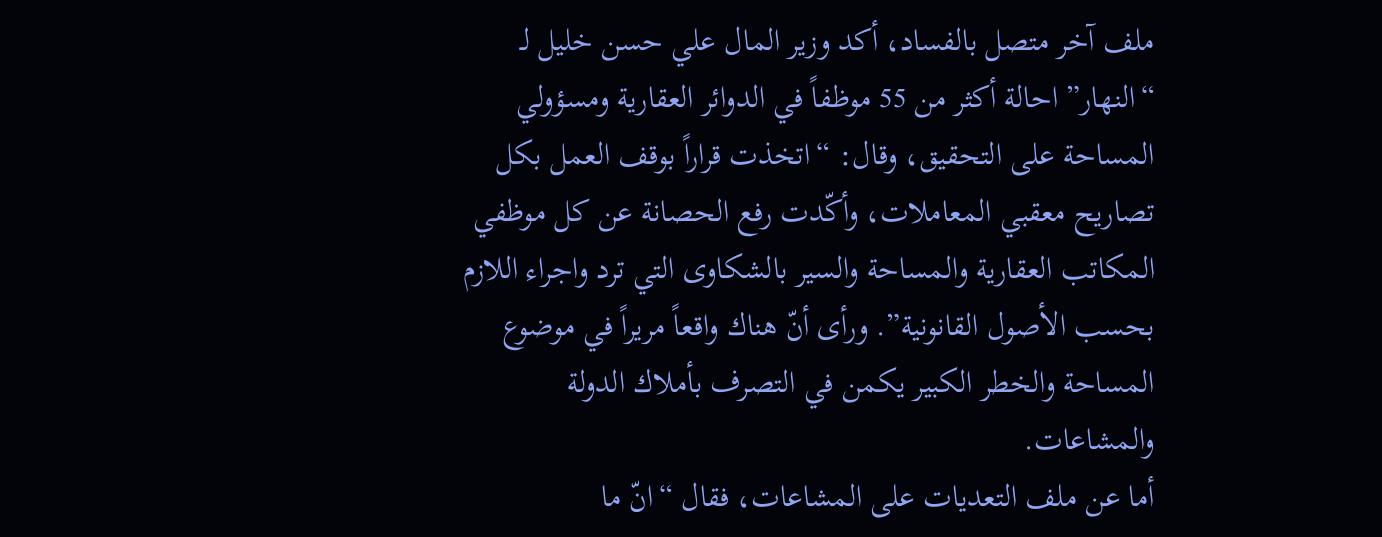ملف آخر متصل بالفساد، أكد وزير المال علي حسن خليل لـ “النهار” احالة أكثر من 55 موظفاً في الدوائر العقارية ومسؤولي المساحة على التحقيق، وقال: “اتخذت قراراً بوقف العمل بكل تصاريح معقبي المعاملات، وأكّدت رفع الحصانة عن كل موظفي المكاتب العقارية والمساحة والسير بالشكاوى التي ترد واجراء اللازم بحسب الأصول القانونية”. ورأى أنّ هناك واقعاً مريراً في موضوع المساحة والخطر الكبير يكمن في التصرف بأملاك الدولة والمشاعات.
أما عن ملف التعديات على المشاعات، فقال “انّ ما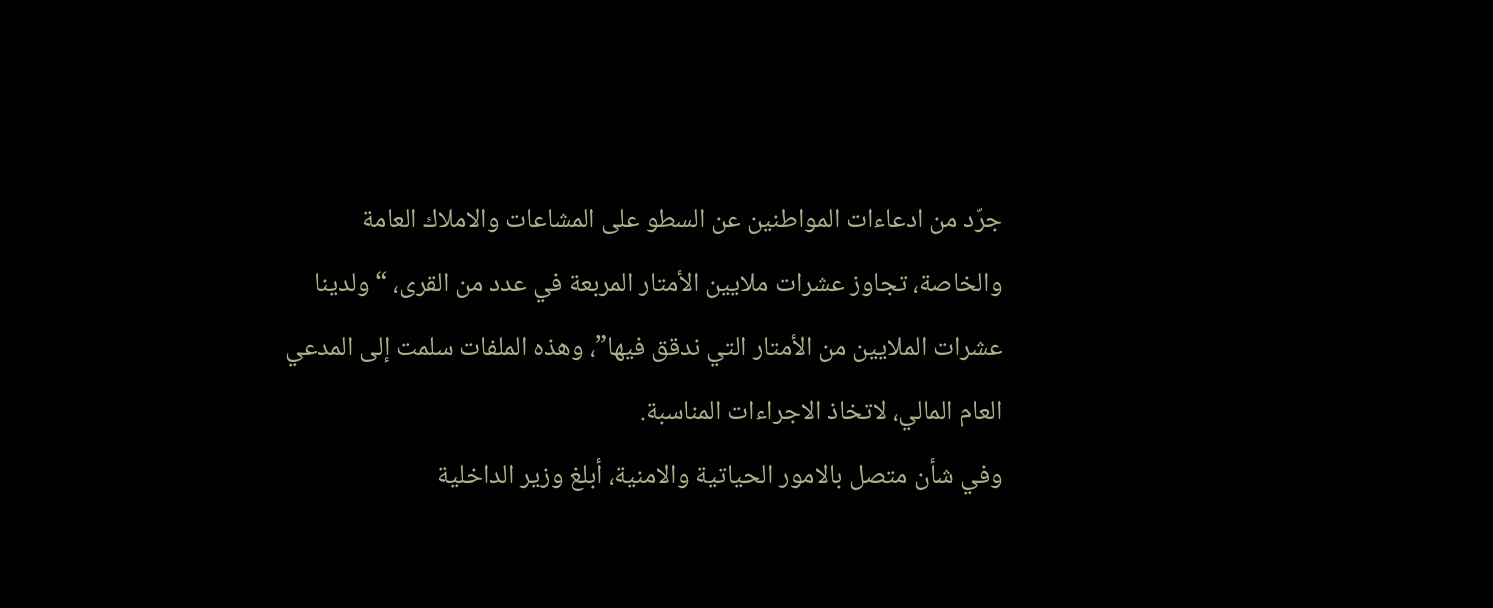جرّد من ادعاءات المواطنين عن السطو على المشاعات والاملاك العامة والخاصة، تجاوز عشرات ملايين الأمتار المربعة في عدد من القرى، “ولدينا عشرات الملايين من الأمتار التي ندقق فيها”، وهذه الملفات سلمت إلى المدعي العام المالي، لاتخاذ الاجراءات المناسبة.
وفي شأن متصل بالامور الحياتية والامنية، أبلغ وزير الداخلية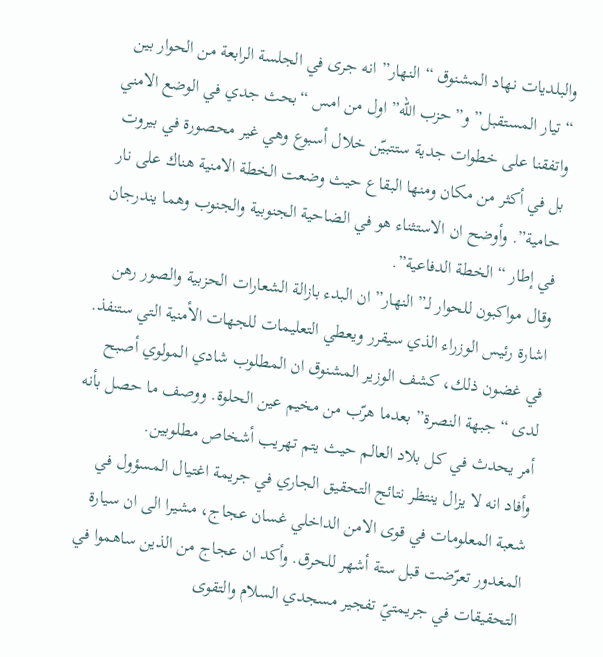والبلديات نهاد المشنوق “النهار” انه جرى في الجلسة الرابعة من الحوار بين “تيار المستقبل” و”حزب الله” اول من امس “بحث جدي في الوضع الامني واتفقنا على خطوات جدية ستتبيّن خلال أسبوع وهي غير محصورة في بيروت بل في أكثر من مكان ومنها البقاع حيث وضعت الخطة الامنية هناك على نار حامية”. وأوضح ان الاستثناء هو في الضاحية الجنوبية والجنوب وهما يندرجان في إطار “الخطة الدفاعية”.
وقال مواكبون للحوار لـ”النهار” ان البدء بازالة الشعارات الحزبية والصور رهن اشارة رئيس الوزراء الذي سيقرر ويعطي التعليمات للجهات الأمنية التي ستنفذ.
في غضون ذلك، كشف الوزير المشنوق ان المطلوب شادي المولوي أصبح لدى “جبهة النصرة” بعدما هرّب من مخيم عين الحلوة. ووصف ما حصل بأنه أمر يحدث في كل بلاد العالم حيث يتم تهريب أشخاص مطلوبين.
وأفاد انه لا يزال ينتظر نتائج التحقيق الجاري في جريمة اغتيال المسؤول في شعبة المعلومات في قوى الامن الداخلي غسان عجاج، مشيرا الى ان سيارة المغدور تعرّضت قبل ستة أشهر للحرق. وأكد ان عجاج من الذين ساهموا في التحقيقات في جريمتيّ تفجير مسجدي السلام والتقوى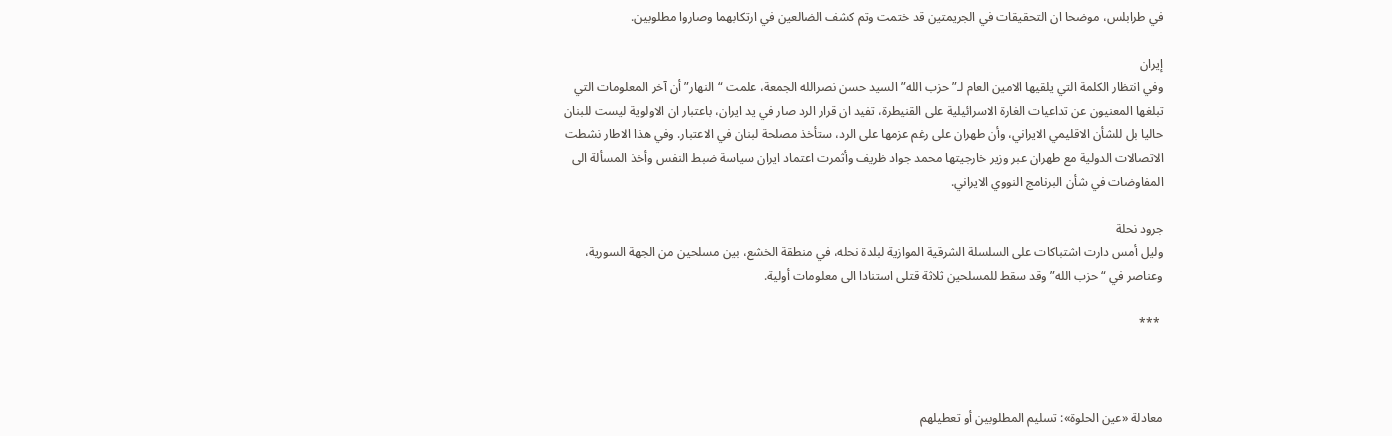في طرابلس، موضحا ان التحقيقات في الجريمتين قد ختمت وتم كشف الضالعين في ارتكابهما وصاروا مطلوبين.

إيران
وفي انتظار الكلمة التي يلقيها الامين العام لـ”حزب الله” السيد حسن نصرالله الجمعة، علمت “النهار” أن آخر المعلومات التي تبلغها المعنيون عن تداعيات الغارة الاسرائيلية على القنيطرة، تفيد ان قرار الرد صار في يد ايران، باعتبار ان الاولوية ليست للبنان حاليا بل للشأن الاقليمي الايراني، وأن طهران على رغم عزمها على الرد، ستأخذ مصلحة لبنان في الاعتبار. وفي هذا الاطار نشطت الاتصالات الدولية مع طهران عبر وزير خارجيتها محمد جواد ظريف وأثمرت اعتماد ايران سياسة ضبط النفس وأخذ المسألة الى المفاوضات في شأن البرنامج النووي الايراني.

جرود نحلة
وليل أمس دارت اشتباكات على السلسلة الشرقية الموازية لبلدة نحله، في منطقة الخشع، بين مسلحين من الجهة السورية، وعناصر في “حزب الله” وقد سقط للمسلحين ثلاثة قتلى استنادا الى معلومات أولية.

 ***



معادلة «عين الحلوة»: تسليم المطلوبين أو تعطيلهم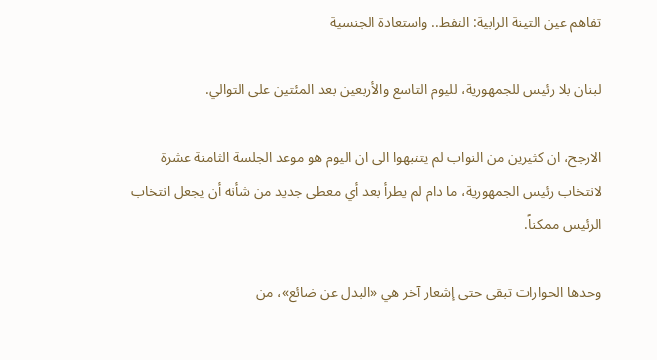تفاهم عين التينة الرابية: النفط.. واستعادة الجنسية

لبنان بلا رئيس للجمهورية، لليوم التاسع والأربعين بعد المئتين على التوالي.

الارجح، ان كثيرين من النواب لم يتنبهوا الى ان اليوم هو موعد الجلسة الثامنة عشرة لانتخاب رئيس الجمهورية، ما دام لم يطرأ بعد أي معطى جديد من شأنه أن يجعل انتخاب الرئيس ممكناً.

وحدها الحوارات تبقى حتى إشعار آخر هي «البدل عن ضائع»، من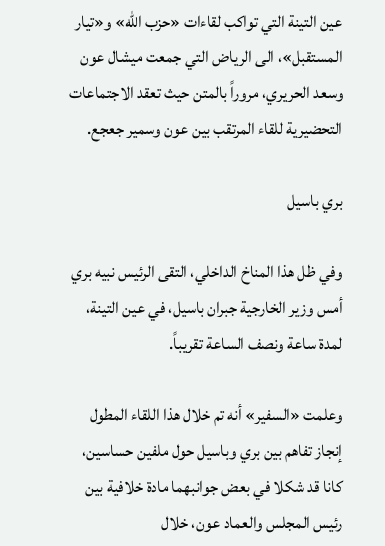عين التينة التي تواكب لقاءات «حزب الله» و«تيار المستقبل»، الى الرياض التي جمعت ميشال عون وسعد الحريري، مروراً بالمتن حيث تعقد الاجتماعات التحضيرية للقاء المرتقب بين عون وسمير جعجع.

بري باسيل

وفي ظل هذا المناخ الداخلي، التقى الرئيس نبيه بري أمس وزير الخارجية جبران باسيل، في عين التينة، لمدة ساعة ونصف الساعة تقريباً.

وعلمت «السفير» أنه تم خلال هذا اللقاء المطول إنجاز تفاهم بين بري وباسيل حول ملفين حساسين، كانا قد شكلا في بعض جوانبهما مادة خلافية بين رئيس المجلس والعماد عون، خلال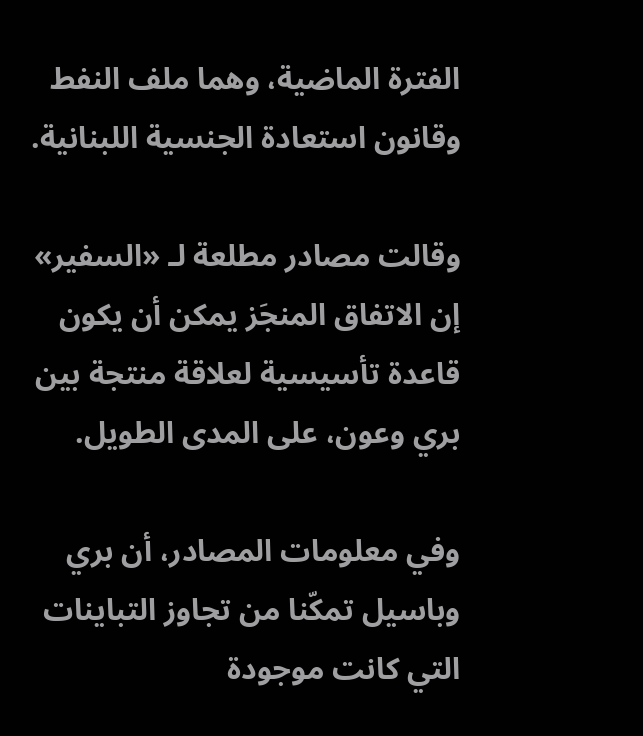الفترة الماضية، وهما ملف النفط وقانون استعادة الجنسية اللبنانية.

وقالت مصادر مطلعة لـ «السفير» إن الاتفاق المنجَز يمكن أن يكون قاعدة تأسيسية لعلاقة منتجة بين بري وعون، على المدى الطويل.

وفي معلومات المصادر، أن بري وباسيل تمكّنا من تجاوز التباينات التي كانت موجودة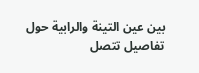بين عين التينة والرابية حول تفاصيل تتصل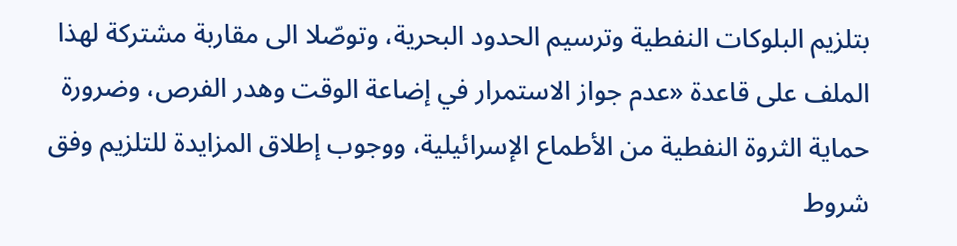بتلزيم البلوكات النفطية وترسيم الحدود البحرية، وتوصّلا الى مقاربة مشتركة لهذا الملف على قاعدة «عدم جواز الاستمرار في إضاعة الوقت وهدر الفرص، وضرورة حماية الثروة النفطية من الأطماع الإسرائيلية، ووجوب إطلاق المزايدة للتلزيم وفق شروط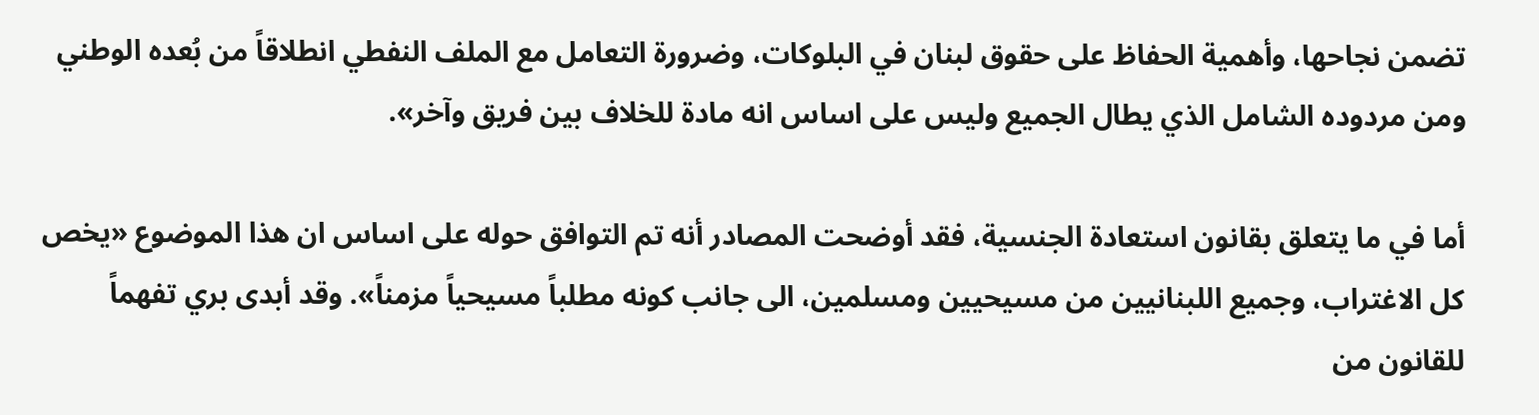تضمن نجاحها، وأهمية الحفاظ على حقوق لبنان في البلوكات، وضرورة التعامل مع الملف النفطي انطلاقاً من بُعده الوطني ومن مردوده الشامل الذي يطال الجميع وليس على اساس انه مادة للخلاف بين فريق وآخر».

أما في ما يتعلق بقانون استعادة الجنسية، فقد أوضحت المصادر أنه تم التوافق حوله على اساس ان هذا الموضوع «يخص كل الاغتراب، وجميع اللبنانيين من مسيحيين ومسلمين، الى جانب كونه مطلباً مسيحياً مزمناً». وقد أبدى بري تفهماً للقانون من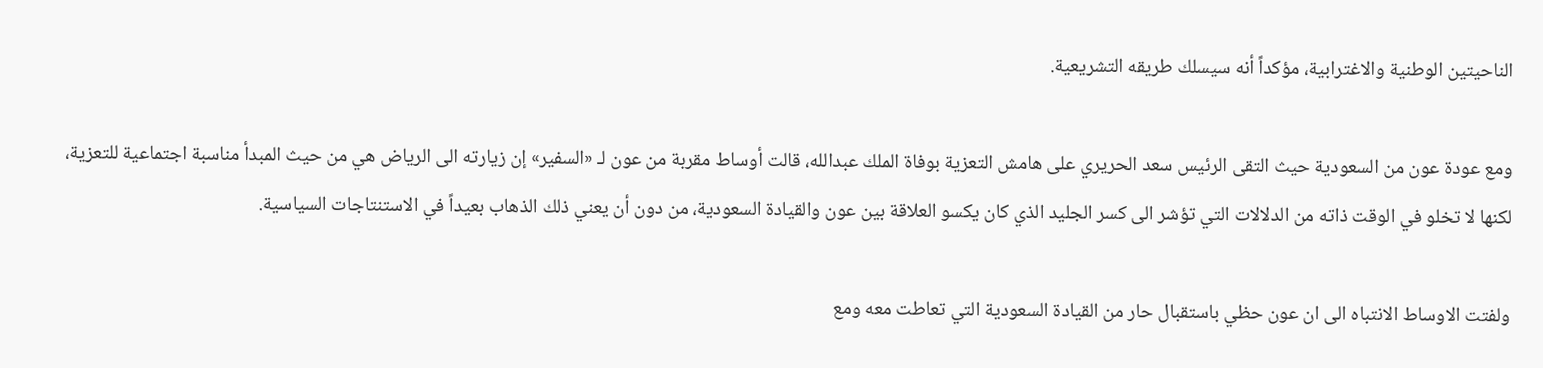الناحيتين الوطنية والاغترابية، مؤكداً أنه سيسلك طريقه التشريعية.

ومع عودة عون من السعودية حيث التقى الرئيس سعد الحريري على هامش التعزية بوفاة الملك عبدالله، قالت أوساط مقربة من عون لـ «السفير» إن زيارته الى الرياض هي من حيث المبدأ مناسبة اجتماعية للتعزية، لكنها لا تخلو في الوقت ذاته من الدلالات التي تؤشر الى كسر الجليد الذي كان يكسو العلاقة بين عون والقيادة السعودية، من دون أن يعني ذلك الذهاب بعيداً في الاستنتاجات السياسية.

ولفتت الاوساط الانتباه الى ان عون حظي باستقبال حار من القيادة السعودية التي تعاطت معه ومع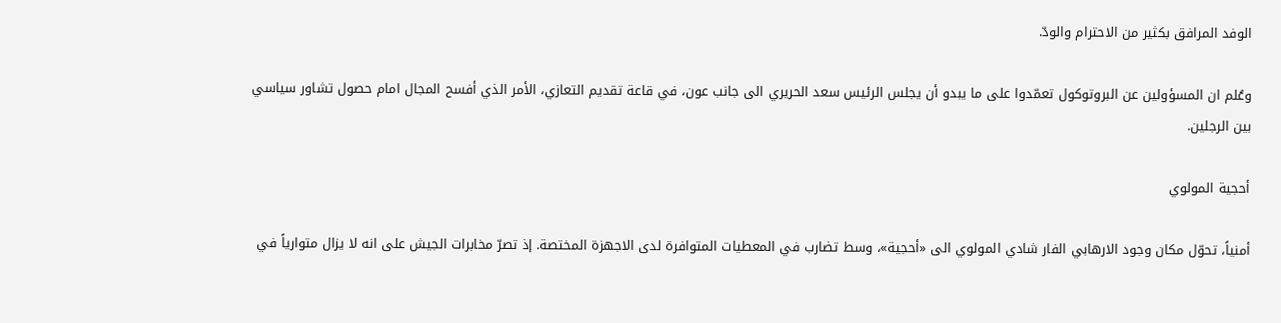الوفد المرافق بكثير من الاحترام والودّ.

وعُلم ان المسؤولين عن البروتوكول تعمّدوا على ما يبدو أن يجلس الرئيس سعد الحريري الى جانب عون، في قاعة تقديم التعازي، الأمر الذي أفسح المجال امام حصول تشاور سياسي بين الرجلين.

أحجية المولوي

أمنياً، تحوّل مكان وجود الارهابي الفار شادي المولوي الى «أحجية»، وسط تضارب في المعطيات المتوافرة لدى الاجهزة المختصة. إذ تصرّ مخابرات الجيش على انه لا يزال متوارياً في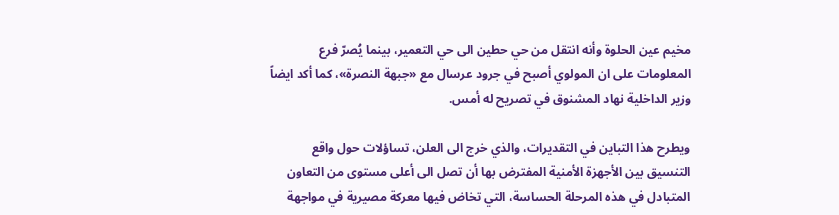مخيم عين الحلوة وأنه انتقل من حي حطين الى حي التعمير، بينما يُصرّ فرع المعلومات على ان المولوي أصبح في جرود عرسال مع «جبهة النصرة»، كما أكد ايضاً وزير الداخلية نهاد المشنوق في تصريح له أمس.

ويطرح هذا التباين في التقديرات، والذي خرج الى العلن، تساؤلات حول واقع التنسيق بين الأجهزة الأمنية المفترض بها أن تصل الى أعلى مستوى من التعاون المتبادل في هذه المرحلة الحساسة، التي تخاض فيها معركة مصيرية في مواجهة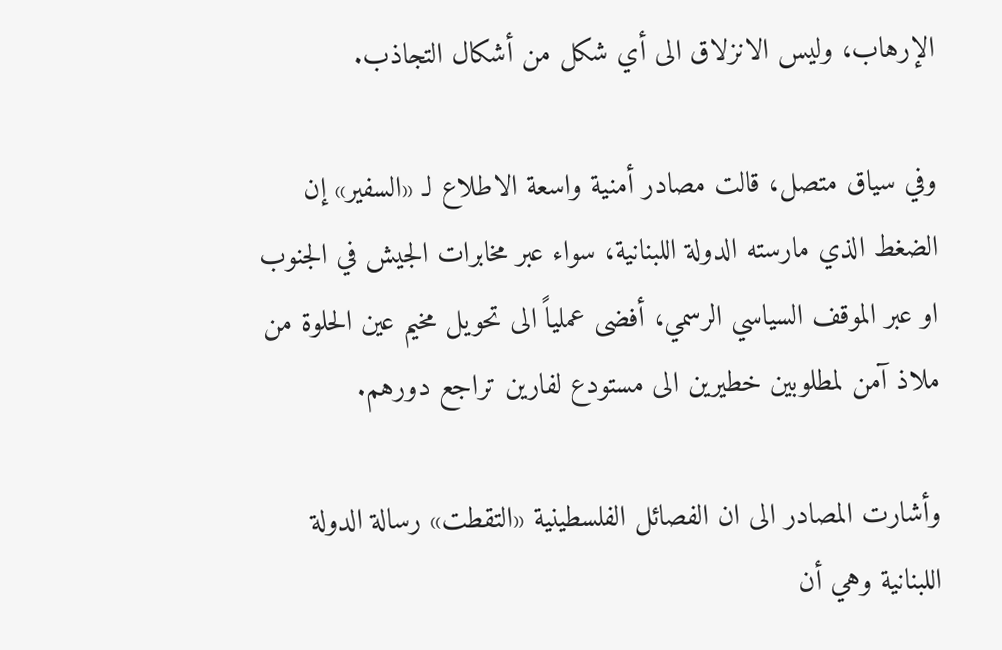الإرهاب، وليس الانزلاق الى أي شكل من أشكال التجاذب.

وفي سياق متصل، قالت مصادر أمنية واسعة الاطلاع لـ «السفير» إن الضغط الذي مارسته الدولة اللبنانية، سواء عبر مخابرات الجيش في الجنوب او عبر الموقف السياسي الرسمي، أفضى عملياً الى تحويل مخيم عين الحلوة من ملاذ آمن لمطلوبين خطيرين الى مستودع لفارين تراجع دورهم.

وأشارت المصادر الى ان الفصائل الفلسطينية «التقطت» رسالة الدولة اللبنانية وهي أن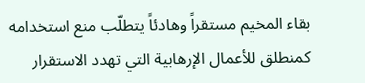بقاء المخيم مستقراً وهادئاً يتطلّب منع استخدامه كمنطلق للأعمال الإرهابية التي تهدد الاستقرار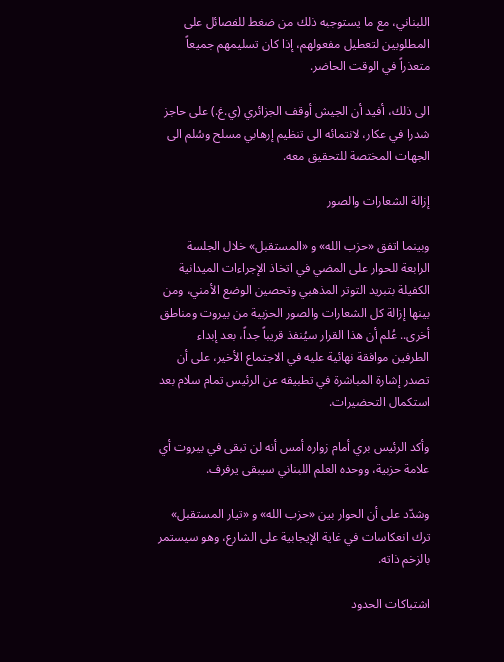اللبناني، مع ما يستوجبه ذلك من ضغط للفصائل على المطلوبين لتعطيل مفعولهم، إذا كان تسليمهم جميعاً متعذراً في الوقت الحاضر.

الى ذلك، أفيد أن الجيش أوقف الجزائري (ي.غ.) على حاجز شدرا في عكار، لانتمائه الى تنظيم إرهابي مسلح وسُلم الى الجهات المختصة للتحقيق معه.

إزالة الشعارات والصور

وبينما اتفق «حزب الله» و «المستقبل» خلال الجلسة الرابعة للحوار على المضي في اتخاذ الإجراءات الميدانية الكفيلة بتبريد التوتر المذهبي وتحصين الوضع الأمني، ومن بينها إزالة كل الشعارات والصور الحزبية من بيروت ومناطق أخرى.. عُلم أن هذا القرار سيُنفذ قريباً جداً، بعد إبداء الطرفين موافقة نهائية عليه في الاجتماع الأخير، على أن تصدر إشارة المباشرة في تطبيقه عن الرئيس تمام سلام بعد استكمال التحضيرات.

وأكد الرئيس بري أمام زواره أمس أنه لن تبقى في بيروت أي علامة حزبية، ووحده العلم اللبناني سيبقى يرفرف.

وشدّد على أن الحوار بين «حزب الله» و «تيار المستقبل» ترك انعكاسات في غاية الإيجابية على الشارع، وهو سيستمر بالزخم ذاته.

اشتباكات الحدود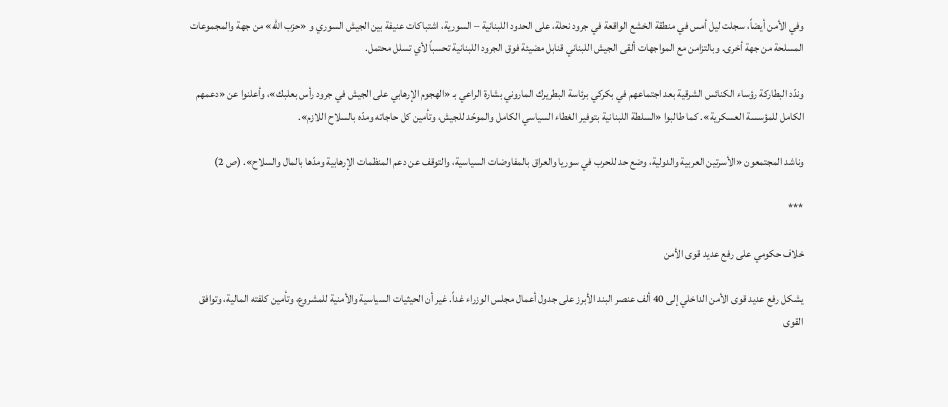وفي الأمن أيضاً، سجلت ليل أمس في منطقة الخشع الواقعة في جرود نحلة، على الحدود اللبنانية – السورية، اشتباكات عنيفة بين الجيش السوري و «حزب الله» من جهة والمجموعات المسلحة من جهة أخرى. وبالتزامن مع المواجهات ألقى الجيش اللبناني قنابل مضيئة فوق الجرود اللبنانية تحسباً لأي تسلل محتمل.

وندّد البطاركة رؤساء الكنائس الشرقية بعد اجتماعهم في بكركي برئاسة البطريرك الماروني بشارة الراعي بـ «الهجوم الإرهابي على الجيش في جرود رأس بعلبك»، وأعلنوا عن «دعمهم الكامل للمؤسسة العسكرية». كما طالبوا «السلطة اللبنانية بتوفير الغطاء السياسي الكامل والموحّد للجيش، وتأمين كل حاجاته ومدّه بالسلاح اللازم».

وناشد المجتمعون «الأسرتين العربية والدولية، وضع حد للحرب في سوريا والعراق بالمفاوضات السياسية، والتوقف عن دعم المنظمات الإرهابية ومدّها بالمال والسلاح». (ص 2)

***

خلاف حكومي على رفع عديد قوى الأمن

يشكل رفع عديد قوى الأمن الداخلي إلى 40 ألف عنصر البند الأبرز على جدول أعمال مجلس الوزراء غداً. غير أن الحيثيات السياسية والأمنية للمشروع، وتأمين كلفته المالية، وتوافق القوى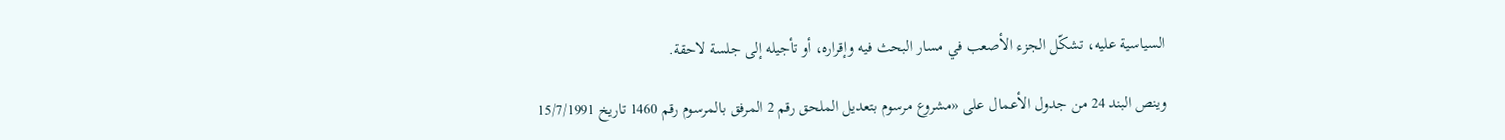السياسية عليه، تشكّل الجزء الأصعب في مسار البحث فيه وإقراره، أو تأجيله إلى جلسة لاحقة.

وينص البند 24 من جدول الأعمال على «مشروع مرسوم بتعديل الملحق رقم 2 المرفق بالمرسوم رقم 1460 تاريخ 15/7/1991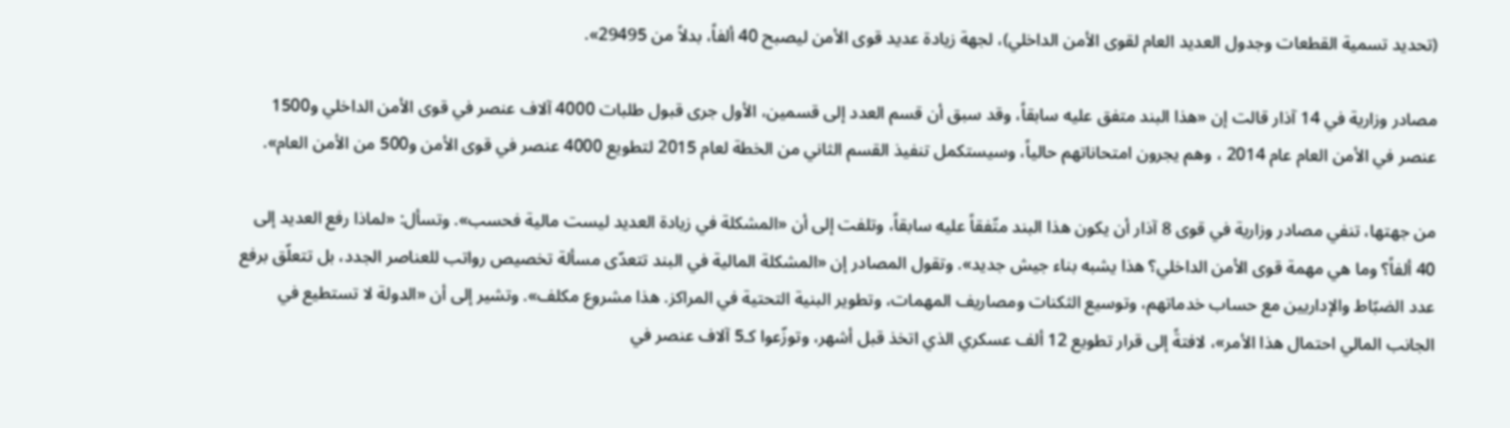(تحديد تسمية القطعات وجدول العديد العام لقوى الأمن الداخلي)، لجهة زيادة عديد قوى الأمن ليصبح 40 ألفاً، بدلاً من 29495».

مصادر وزارية في 14 آذار قالت إن «هذا البند متفق عليه سابقاً، وقد سبق أن قسم العدد إلى قسمين، الأول جرى قبول طلبات 4000 آلاف عنصر في قوى الأمن الداخلي و1500 عنصر في الأمن العام عام 2014 ، وهم يجرون امتحاناتهم حالياً، وسيستكمل تنفيذ القسم الثاني من الخطة لعام 2015 لتطويع 4000 عنصر في قوى الأمن و500 من الأمن العام».

من جهتها، تنفي مصادر وزارية في قوى 8 آذار أن يكون هذا البند متّفقاً عليه سابقاً، وتلفت إلى أن «المشكلة في زيادة العديد ليست مالية فحسب». وتسأل: «لماذا رفع العديد إلى 40 ألفاً؟ وما هي مهمة قوى الأمن الداخلي؟ هذا يشبه بناء جيش جديد». وتقول المصادر إن «المشكلة المالية في البند تتعدّى مسألة تخصيص رواتب للعناصر الجدد، بل تتعلّق برفع عدد الضبّاط والإداريين مع حساب خدماتهم، وتوسيع الثكنات ومصاريف المهمات، وتطوير البنية التحتية في المراكز. هذا مشروع مكلف». وتشير إلى أن «الدولة لا تستطيع في الجانب المالي احتمال هذا الأمر»، لافتةً إلى قرار تطويع 12 ألف عسكري الذي اتخذ قبل أشهر، وتوزّعوا كـ5 آلاف عنصر في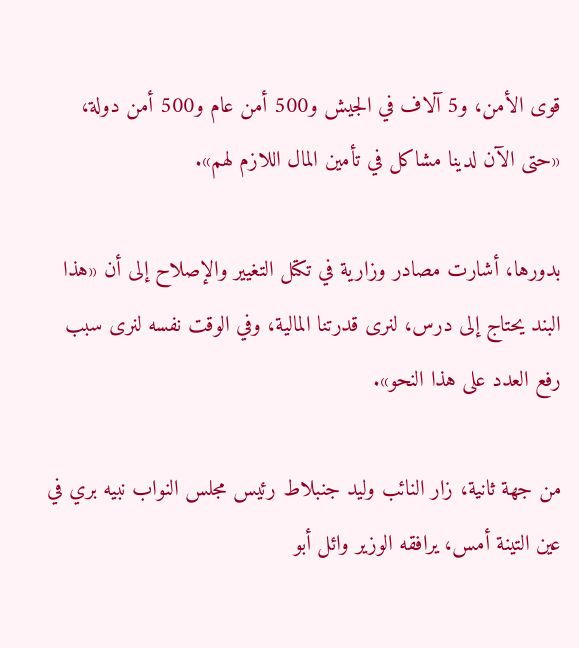قوى الأمن، و5 آلاف في الجيش و500 أمن عام و500 أمن دولة، «حتى الآن لدينا مشاكل في تأمين المال اللازم لهم».

بدورها، أشارت مصادر وزارية في تكتل التغيير والإصلاح إلى أن «هذا البند يحتاج إلى درس، لنرى قدرتنا المالية، وفي الوقت نفسه لنرى سبب رفع العدد على هذا النحو».

من جهة ثانية، زار النائب وليد جنبلاط رئيس مجلس النواب نبيه بري في عين التينة أمس، يرافقه الوزير وائل أبو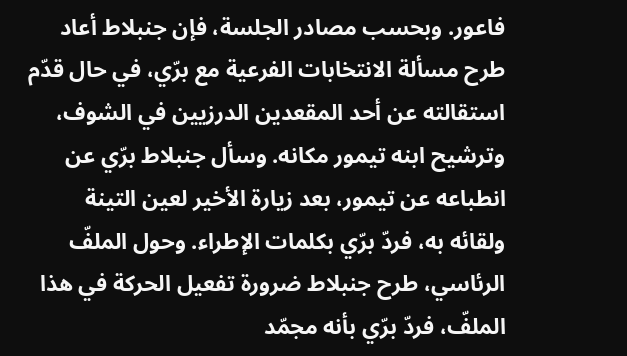فاعور. وبحسب مصادر الجلسة، فإن جنبلاط أعاد طرح مسألة الانتخابات الفرعية مع برّي، في حال قدّم استقالته عن أحد المقعدين الدرزيين في الشوف، وترشيح ابنه تيمور مكانه. وسأل جنبلاط برّي عن انطباعه عن تيمور، بعد زيارة الأخير لعين التينة ولقائه به، فردّ برّي بكلمات الإطراء. وحول الملفّ الرئاسي، طرح جنبلاط ضرورة تفعيل الحركة في هذا الملفّ، فردّ برّي بأنه مجمّد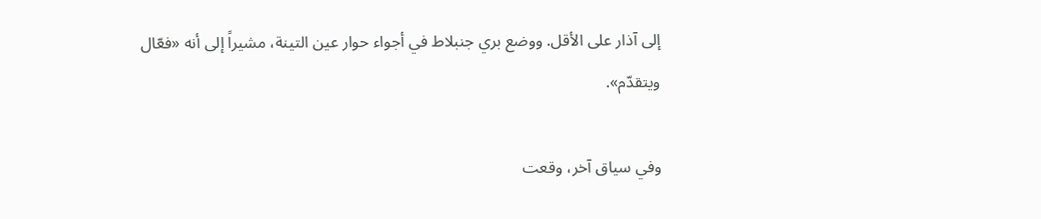إلى آذار على الأقل. ووضع بري جنبلاط في أجواء حوار عين التينة، مشيراً إلى أنه «فعّال ويتقدّم».

وفي سياق آخر، وقعت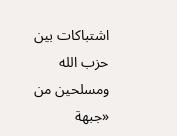اشتباكات بين حزب الله ومسلحين من «جبهة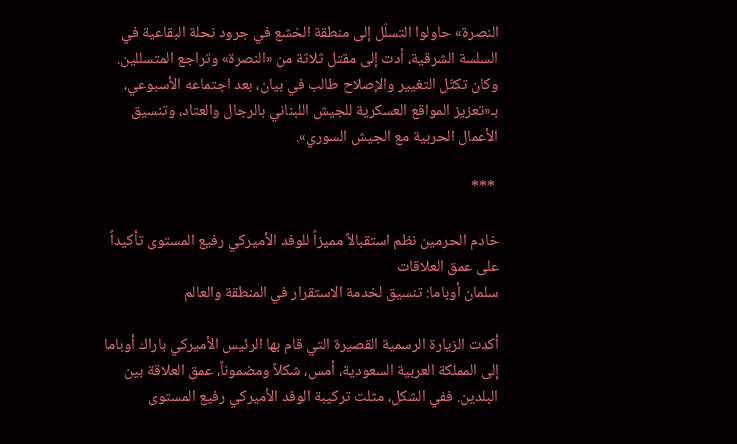النصرة» حاولوا التسلّل إلى منطقة الخشع في جرود نحلة البقاعية في السلسة الشرقية، أدت إلى مقتل ثلاثة من «النصرة» وتراجع المتسللين. وكان تكتّل التغيير والإصلاح طالب في بيان، بعد اجتماعه الأسبوعي، بـ«تعزيز المواقع العسكرية للجيش اللبناني بالرجال والعتاد، وتنسيق الأعمال الحربية مع الجيش السوري».

 ***

خادم الحرمين نظم استقبالاً مميزاً للوفد الأميركي رفيع المستوى تأكيداً على عمق العلاقات
سلمان أوباما: تنسيق لخدمة الاستقرار في المنطقة والعالم

أكدت الزيارة الرسمية القصيرة التي قام بها الرئيس الأميركي باراك أوباما إلى المملكة العربية السعودية، أمس، شكلاً ومضموناً، عمق العلاقة بين البلدين. ففي الشكل، مثلت تركيبة الوفد الأميركي رفيع المستوى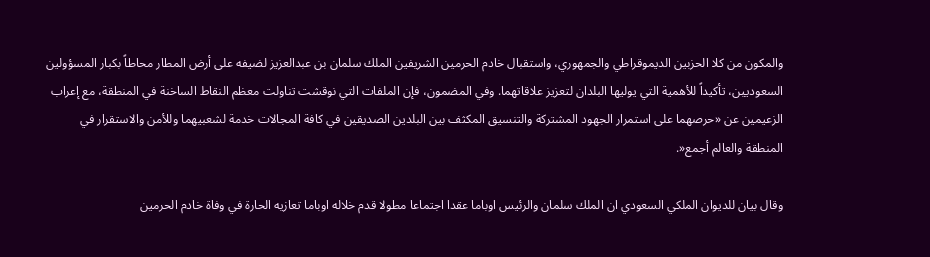والمكون من كلا الحزبين الديموقراطي والجمهوري، واستقبال خادم الحرمين الشريفين الملك سلمان بن عبدالعزيز لضيفه على أرض المطار محاطاً بكبار المسؤولين السعوديين، تأكيداً للأهمية التي يوليها البلدان لتعزيز علاقاتهما. وفي المضمون، فإن الملفات التي نوقشت تناولت معظم النقاط الساخنة في المنطقة، مع إعراب الزعيمين عن «حرصهما على استمرار الجهود المشتركة والتنسيق المكثف بين البلدين الصديقين في كافة المجالات خدمة لشعبيهما وللأمن والاستقرار في المنطقة والعالم أجمع«.

وقال بيان للديوان الملكي السعودي ان الملك سلمان والرئيس اوباما عقدا اجتماعا مطولا قدم خلاله اوباما تعازيه الحارة في وفاة خادم الحرمين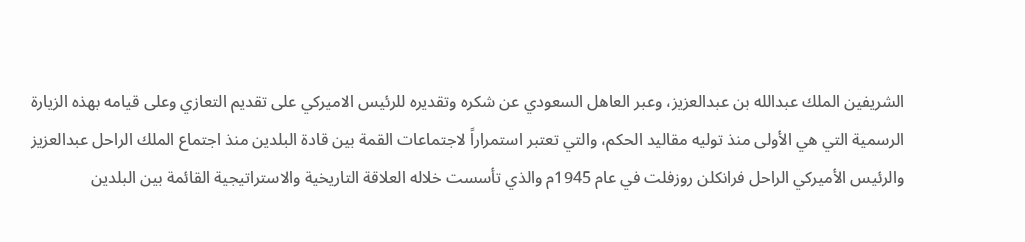الشريفين الملك عبدالله بن عبدالعزيز، وعبر العاهل السعودي عن شكره وتقديره للرئيس الاميركي على تقديم التعازي وعلى قيامه بهذه الزيارة الرسمية التي هي الأولى منذ توليه مقاليد الحكم، والتي تعتبر استمراراً لاجتماعات القمة بين قادة البلدين منذ اجتماع الملك الراحل عبدالعزيز والرئيس الأميركي الراحل فرانكلن روزفلت في عام 1945م والذي تأسست خلاله العلاقة التاريخية والاستراتيجية القائمة بين البلدين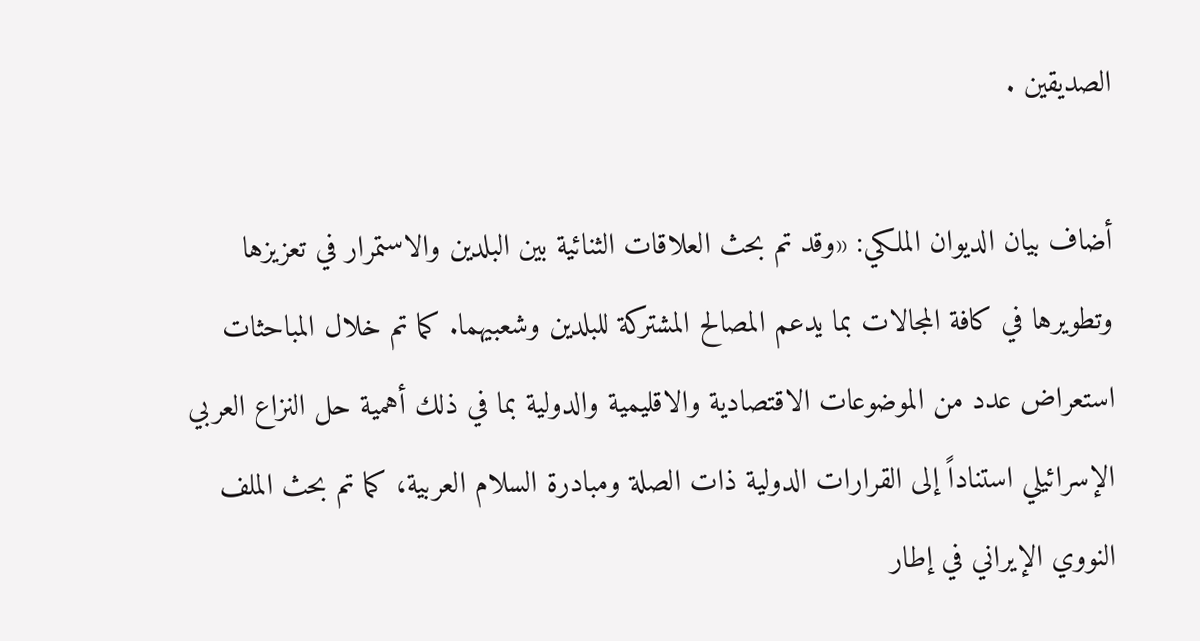الصديقين .

أضاف بيان الديوان الملكي: «وقد تم بحث العلاقات الثنائية بين البلدين والاستمرار في تعزيزها وتطويرها في كافة المجالات بما يدعم المصالح المشتركة للبلدين وشعبيهما. كما تم خلال المباحثات استعراض عدد من الموضوعات الاقتصادية والاقليمية والدولية بما في ذلك أهمية حل النزاع العربي الإسرائيلي استناداً إلى القرارات الدولية ذات الصلة ومبادرة السلام العربية، كما تم بحث الملف النووي الإيراني في إطار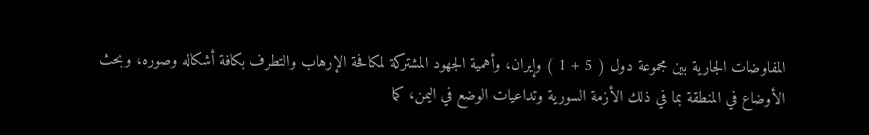المفاوضات الجارية بين مجموعة دول ( 5 + 1 ) وإيران، وأهمية الجهود المشتركة لمكافحة الإرهاب والتطرف بكافة أشكاله وصوره، وبحث الأوضاع في المنطقة بما في ذلك الأزمة السورية وتداعيات الوضع في اليمن، كما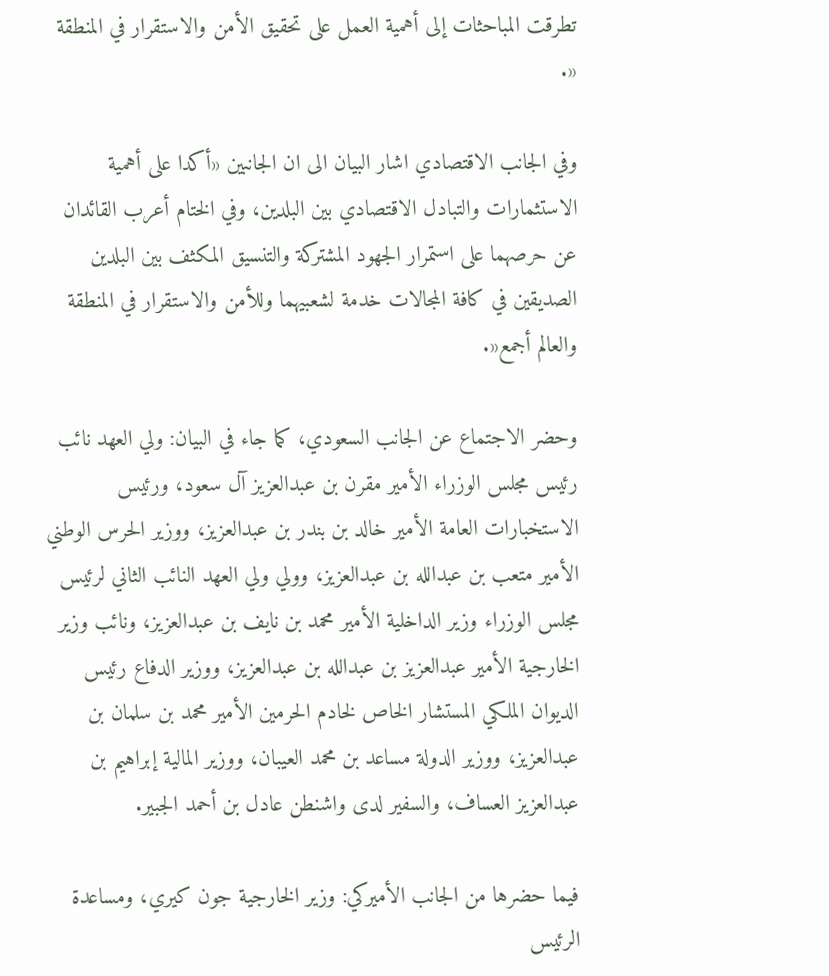تطرقت المباحثات إلى أهمية العمل على تحقيق الأمن والاستقرار في المنطقة «.

وفي الجانب الاقتصادي اشار البيان الى ان الجانبين «أكدا على أهمية الاستثمارات والتبادل الاقتصادي بين البلدين، وفي الختام أعرب القائدان عن حرصهما على استمرار الجهود المشتركة والتنسيق المكثف بين البلدين الصديقين في كافة المجالات خدمة لشعبيهما وللأمن والاستقرار في المنطقة والعالم أجمع«.

وحضر الاجتماع عن الجانب السعودي، كما جاء في البيان: ولي العهد نائب رئيس مجلس الوزراء الأمير مقرن بن عبدالعزيز آل سعود، ورئيس الاستخبارات العامة الأمير خالد بن بندر بن عبدالعزيز، ووزير الحرس الوطني الأمير متعب بن عبدالله بن عبدالعزيز، وولي ولي العهد النائب الثاني لرئيس مجلس الوزراء وزير الداخلية الأمير محمد بن نايف بن عبدالعزيز، ونائب وزير الخارجية الأمير عبدالعزيز بن عبدالله بن عبدالعزيز، ووزير الدفاع رئيس الديوان الملكي المستشار الخاص لخادم الحرمين الأمير محمد بن سلمان بن عبدالعزيز، ووزير الدولة مساعد بن محمد العيبان، ووزير المالية إبراهيم بن عبدالعزيز العساف، والسفير لدى واشنطن عادل بن أحمد الجبير.

فيما حضرها من الجانب الأميركي: وزير الخارجية جون كيري، ومساعدة الرئيس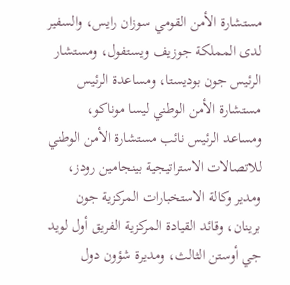مستشارة الأمن القومي سوزان رايس، والسفير لدى المملكة جوزيف ويستفول، ومستشار الرئيس جون بوديستا، ومساعدة الرئيس مستشارة الأمن الوطني ليسا موناكو، ومساعد الرئيس نائب مستشارة الأمن الوطني للاتصالات الاستراتيجية بينجامين رودز، ومدير وكالة الاستخبارات المركزية جون برينان، وقائد القيادة المركزية الفريق أول لويد جي أوستن الثالث، ومديرة شؤون دول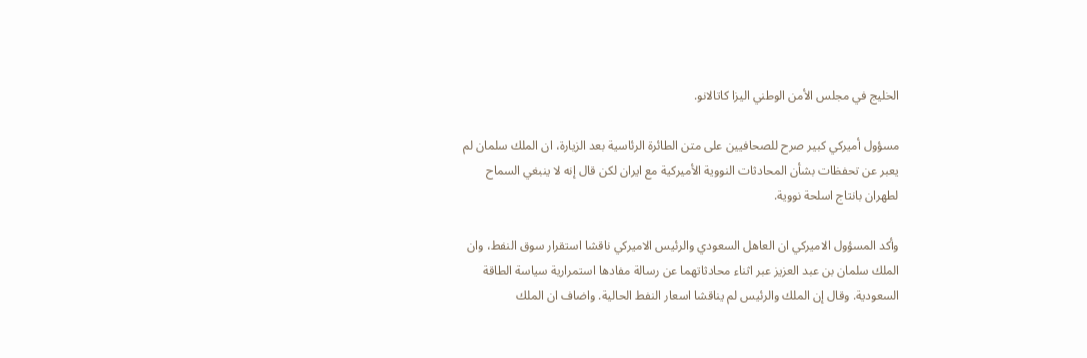الخليج في مجلس الأمن الوطني اليزا كاتالانو.

مسؤول أميركي كبير صرح للصحافيين على متن الطائرة الرئاسية بعد الزيارة، ان الملك سلمان لم يعبر عن تحفظات بشأن المحادثات النووية الأميركية مع ايران لكن قال إنه لا ينبغي السماح لطهران بانتاج اسلحة نووية.

وأكد المسؤول الاميركي ان العاهل السعودي والرئيس الاميركي ناقشا استقرار سوق النفط، وان الملك سلمان بن عبد العزيز عبر اثناء محادثاتهما عن رسالة مفادها استمرارية سياسة الطاقة السعودية. وقال إن الملك والرئيس لم يناقشا اسعار النفط الحالية. واضاف ان الملك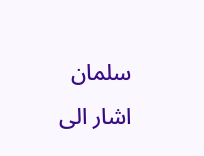سلمان اشار الى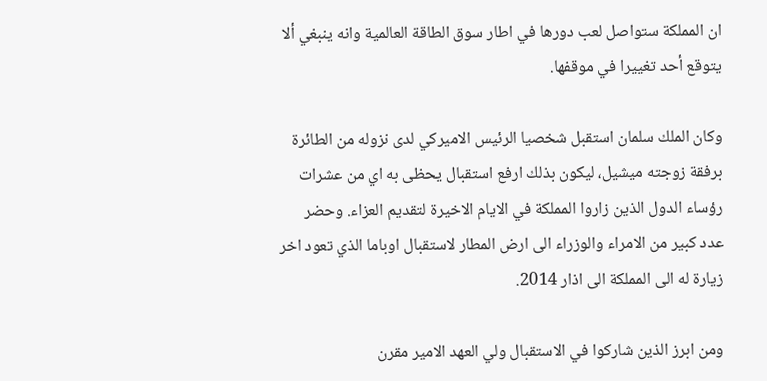ان المملكة ستواصل لعب دورها في اطار سوق الطاقة العالمية وانه ينبغي ألا يتوقع أحد تغييرا في موقفها.

وكان الملك سلمان استقبل شخصيا الرئيس الاميركي لدى نزوله من الطائرة برفقة زوجته ميشيل، ليكون بذلك ارفع استقبال يحظى به اي من عشرات رؤساء الدول الذين زاروا المملكة في الايام الاخيرة لتقديم العزاء. وحضر عدد كبير من الامراء والوزراء الى ارض المطار لاستقبال اوباما الذي تعود اخر زيارة له الى المملكة الى اذار 2014.

ومن ابرز الذين شاركوا في الاستقبال ولي العهد الامير مقرن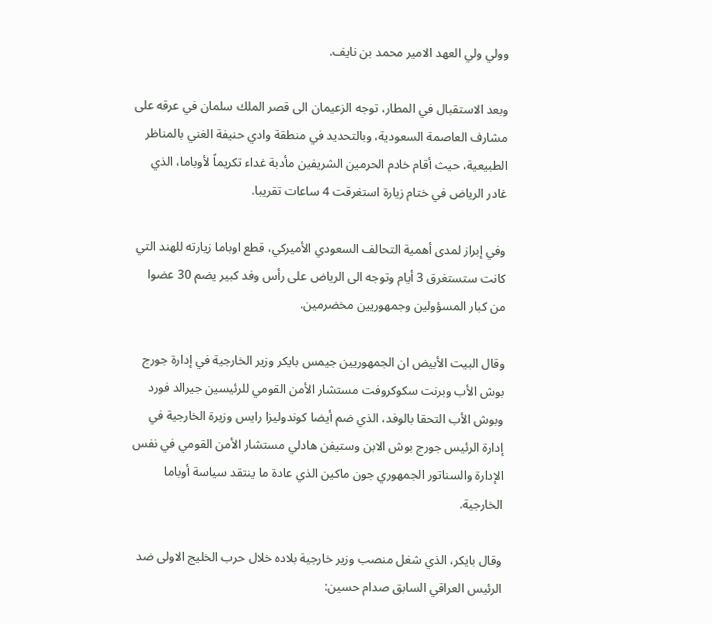وولي ولي العهد الامير محمد بن نايف.

وبعد الاستقبال في المطار، توجه الزعيمان الى قصر الملك سلمان في عرقه على مشارف العاصمة السعودية، وبالتحديد في منطقة وادي حنيفة الغني بالمناظر الطبيعية، حيث أقام خادم الحرمين الشريفين مأدبة غداء تكريماً لأوباما، الذي غادر الرياض في ختام زيارة استغرقت 4 ساعات تقريبا.

وفي إبراز لمدى أهمية التحالف السعودي الأميركي، قطع اوباما زيارته للهند التي كانت ستستغرق 3 أيام وتوجه الى الرياض على رأس وفد كبير يضم 30 عضوا من كبار المسؤولين وجمهوريين مخضرمين.

وقال البيت الأبيض ان الجمهوريين جيمس بايكر وزير الخارجية في إدارة جورج بوش الأب وبرنت سكوكروفت مستشار الأمن القومي للرئيسين جيرالد فورد وبوش الأب التحقا بالوفد، الذي ضم أيضا كوندوليزا رايس وزيرة الخارجية في إدارة الرئيس جورج بوش الابن وستيفن هادلي مستشار الأمن القومي في نفس الإدارة والسناتور الجمهوري جون ماكين الذي عادة ما ينتقد سياسة أوباما الخارجية.

وقال بايكر، الذي شغل منصب وزير خارجية بلاده خلال حرب الخليج الاولى ضد الرئيس العراقي السابق صدام حسين: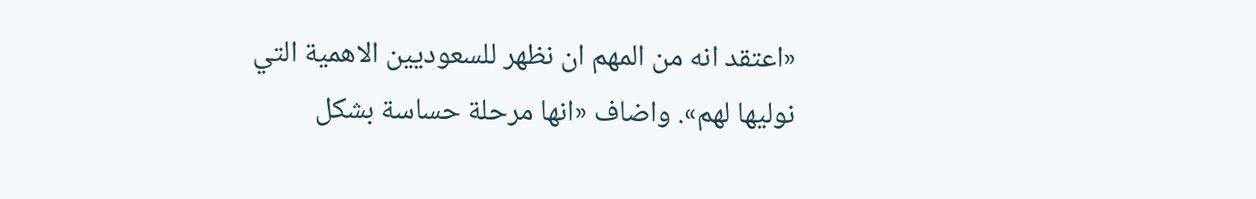«اعتقد انه من المهم ان نظهر للسعوديين الاهمية التي نوليها لهم». واضاف «انها مرحلة حساسة بشكل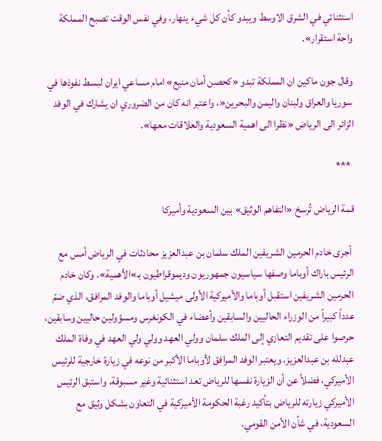استثنائي في الشرق الاوسط ويبدو كأن كل شيء ينهار، وفي نفس الوقت تصبح المملكة واحة استقرار».

وقال جون ماكين ان المملكة تبدو «كحصن أمان منيع» امام مساعي ايران لبسط نفوذها في سوريا والعراق ولبنان واليمن والبحرين«، واعتبر انه كان من الضروري ان يشارك في الوفد الزائر الى الرياض «نظرا الى اهمية السعودية والعلاقات معها».

 ***

قمة الرياض تُرسخ «التفاهم الوثيق» بين السعودية وأميركا

 أجرى خادم الحرمين الشريفين الملك سلمان بن عبدالعزيز محادثات في الرياض أمس مع الرئيس باراك أوباما وصفها سياسيون جمهوريون وديموقراطيون بـ»الأهمية». وكان خادم الحرمين الشريفين استقبل أوباما والأميركية الأولى ميشيل أوباما والوفد المرافق، الذي ضمّ عدداً كبيراً من الوزراء الحاليين والسابقين وأعضاء في الكونغرس ومسؤولين حاليين وسابقين، حرصوا على تقديم التعازي إلى الملك سلمان وولي العهد وولي ولي العهد في وفاة الملك عبدلله بن عبدالعزيز. ويعتبر الوفد المرافق لأوباما الأكبر من نوعه في زيارة خارجية للرئيس الأميركي، فضلاً عن أن الزيارة نفسها للرياض تعد استثنائية وغير مسبوقة. واستبق الرئيس الأميركي زيارته للرياض بتأكيد رغبة الحكومة الأميركية في التعاون بشكل وثيق مع السعودية، في شأن الأمن القومي.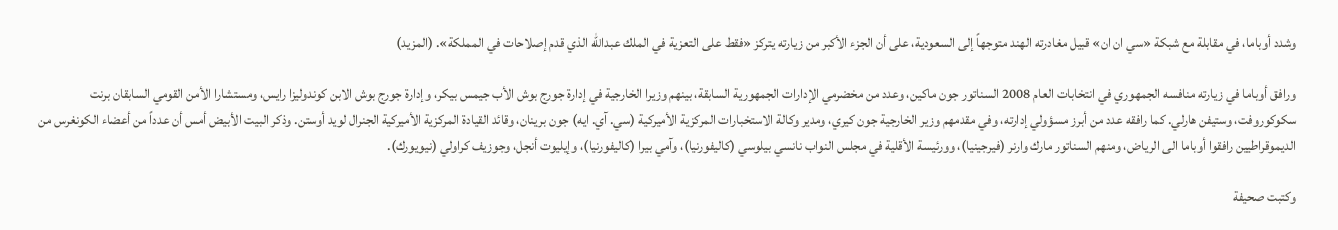وشدد أوباما، في مقابلة مع شبكة «سي ان ان» قبيل مغادرته الهند متوجهاً إلى السعودية، على أن الجزء الأكبر من زيارته يتركز «فقط على التعزية في الملك عبدالله الذي قدم إصلاحات في المملكة». (المزيد)

ورافق أوباما في زيارته منافسه الجمهوري في انتخابات العام 2008 السناتور جون ماكين، وعدد من مخضرمي الإدارات الجمهورية السابقة، بينهم وزيرا الخارجية في إدارة جورج بوش الأب جيمس بيكر، وإدارة جورج بوش الابن كوندوليزا رايس، ومستشارا الأمن القومي السابقان برنت سكوكوروفت، وستيفن هارلي. كما رافقه عدد من أبرز مسؤولي إدارته، وفي مقدمهم وزير الخارجية جون كيري، ومدير وكالة الاستخبارات المركزية الأميركية (سي. آي. ايه) جون برينان، وقائد القيادة المركزية الأميركية الجنرال لويد أوستن. وذكر البيت الأبيض أمس أن عدداً من أعضاء الكونغرس من الديموقراطيين رافقوا أوباما الى الرياض، ومنهم السناتور مارك وارنر (فيرجينيا)، وورئيسة الأقلية في مجلس النواب نانسي بيلوسي (كاليفورنيا)، وآمي بيرا (كاليفورنيا)، وإيليوت أنجل، وجوزيف كراولي (نيويورك).

وكتبت صحيفة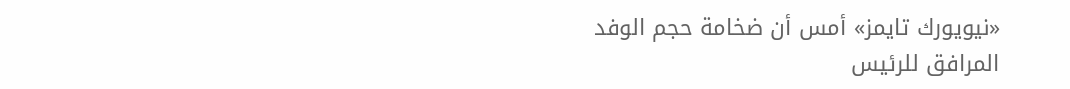«نيويورك تايمز» أمس أن ضخامة حجم الوفد المرافق للرئيس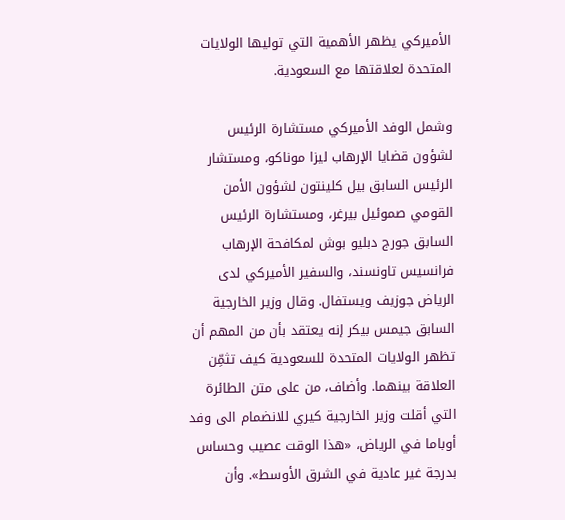الأميركي يظهر الأهمية التي توليها الولايات المتحدة لعلاقتها مع السعودية.

وشمل الوفد الأميركي مستشارة الرئيس لشؤون قضايا الإرهاب ليزا موناكو، ومستشار الرئيس السابق بيل كلينتون لشؤون الأمن القومي صموئيل بيرغر، ومستشارة الرئيس السابق جورج دبليو بوش لمكافحة الإرهاب فرانسيس تاونسند، والسفير الأميركي لدى الرياض جوزيف ويستفال. وقال وزير الخارجية السابق جيمس بيكر إنه يعتقد بأن من المهم أن تظهر الولايات المتحدة للسعودية كيف تثمِّن العلاقة بينهما. وأضاف، من على متن الطائرة التي أقلت وزير الخارجية كيري للانضمام الى وفد أوباما في الرياض، «هذا الوقت عصيب وحساس بدرجة غير عادية في الشرق الأوسط». وأن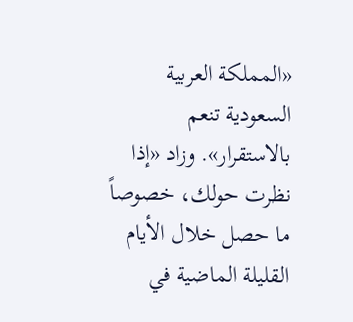«المملكة العربية السعودية تنعم بالاستقرار». وزاد «إذا نظرت حولك، خصوصاً ما حصل خلال الأيام القليلة الماضية في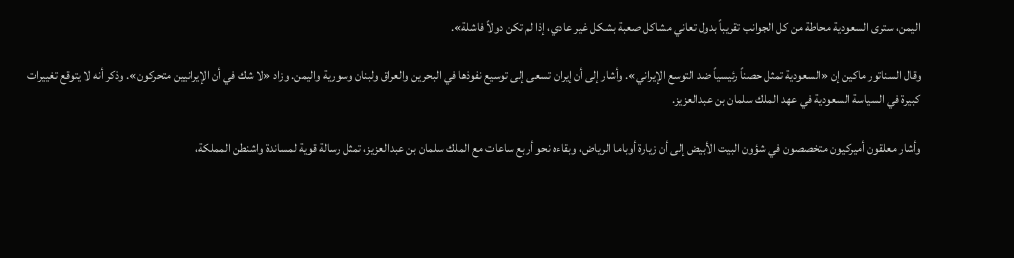اليمن، سترى السعودية محاطة من كل الجوانب تقريباً بدول تعاني مشاكل صعبة بشكل غير عادي، إذا لم تكن دولاً فاشلة».

وقال السناتور ماكين إن «السعودية تمثل حصناً رئيسياً ضد التوسع الإيراني». وأشار إلى أن إيران تسعى إلى توسيع نفوذها في البحرين والعراق ولبنان وسورية واليمن. وزاد «لا شك في أن الإيرانيين متحركون». وذكر أنه لا يتوقع تغييرات كبيرة في السياسة السعودية في عهد الملك سلمان بن عبدالعزيز.

وأشار معلقون أميركيون متخصصون في شؤون البيت الأبيض إلى أن زيارة أوباما الرياض، وبقاءه نحو أربع ساعات مع الملك سلمان بن عبدالعزيز، تمثل رسالة قوية لمساندة واشنطن المملكة،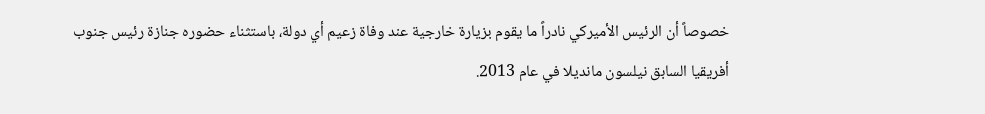خصوصاً أن الرئيس الأميركي نادراً ما يقوم بزيارة خارجية عند وفاة زعيم أي دولة، باستثناء حضوره جنازة رئيس جنوب أفريقيا السابق نيلسون مانديلا في عام 2013.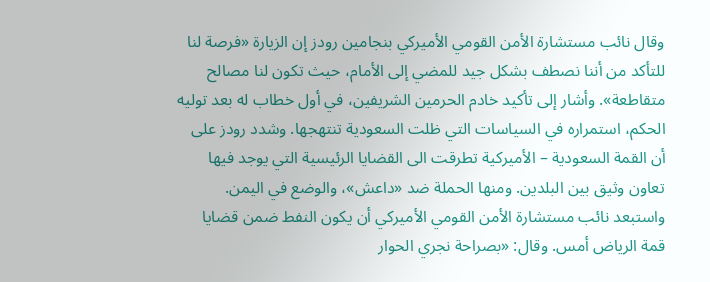وقال نائب مستشارة الأمن القومي الأميركي بنجامين رودز إن الزيارة «فرصة لنا للتأكد من أننا نصطف بشكل جيد للمضي إلى الأمام، حيث تكون لنا مصالح متقاطعة». وأشار إلى تأكيد خادم الحرمين الشريفين، في أول خطاب له بعد توليه الحكم، استمراره في السياسات التي ظلت السعودية تنتهجها. وشدد رودز على أن القمة السعودية – الأميركية تطرقت الى القضايا الرئيسية التي يوجد فيها تعاون وثيق بين البلدين. ومنها الحملة ضد «داعش»، والوضع في اليمن. واستبعد نائب مستشارة الأمن القومي الأميركي أن يكون النفط ضمن قضايا قمة الرياض أمس. وقال: «بصراحة نجري الحوار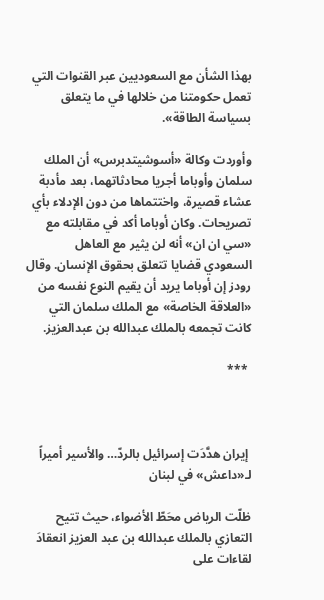بهذا الشأن مع السعوديين عبر القنوات التي تعمل حكومتنا من خلالها في ما يتعلق بسياسة الطاقة».

وأوردت وكالة «أسوشيتدبرس» أن الملك سلمان وأوباما أجريا محادثاتهما، بعد مأدبة عشاء قصيرة، واختتماها من دون الإدلاء بأي تصريحات. وكان أوباما أكد في مقابلته مع «سي ان ان» أنه لن يثير مع العاهل السعودي قضايا تتعلق بحقوق الإنسان. وقال رودز إن أوباما يريد أن يقيم النوع نفسه من «العلاقة الخاصة» مع الملك سلمان التي كانت تجمعه بالملك عبدالله بن عبدالعزيز.

 ***



 إيران هدَّدَت إسرائيل بالردّ… والأسير أميراً لـ«داعش» في لبنان

ظلّت الرياض محَطّ الأضواء، حيث تتيح التعازي بالملك عبدالله بن عبد العزيز انعقادَ لقاءات على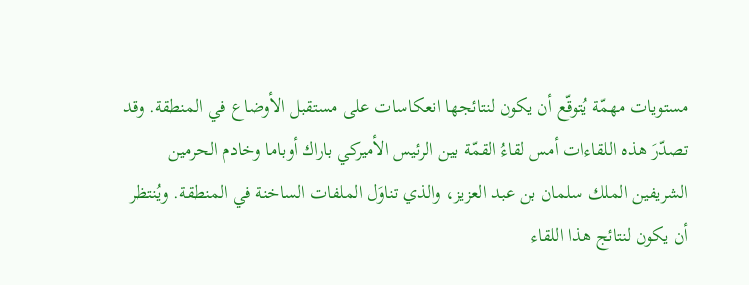مستويات مهمّة يُتوقّع أن يكون لنتائجها انعكاسات على مستقبل الأوضاع في المنطقة. وقد تصدّرَ هذه اللقاءات أمس لقاءُ القمّة بين الرئيس الأميركي باراك أوباما وخادم الحرمين الشريفين الملك سلمان بن عبد العزيز، والذي تناوَل الملفات الساخنة في المنطقة. ويُنتظر أن يكون لنتائج هذا اللقاء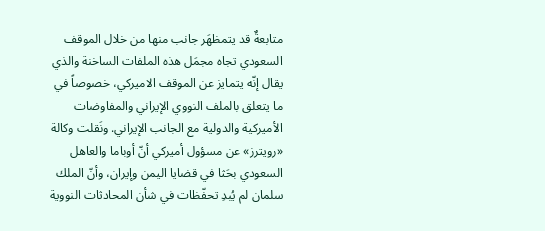متابعةٌ قد يتمظهَر جانب منها من خلال الموقف السعودي تجاه مجمَل هذه الملفات الساخنة والذي يقال إنّه يتمايز عن الموقف الاميركي، خصوصاً في ما يتعلق بالملف النووي الإيراني والمفاوضات الأميركية والدولية مع الجانب الإيراني. ونَقلت وكالة «رويترز» عن مسؤول أميركي أنّ أوباما والعاهل السعودي بحَثا في قضايا اليمن وإيران، وأنّ الملك سلمان لم يُبدِ تحفّظات في شأن المحادثات النووية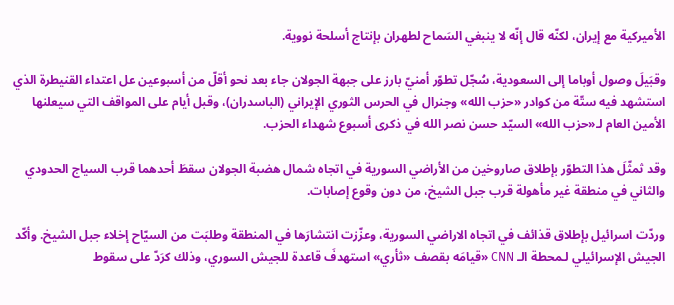الأميركية مع إيران، لكنّه قال إنّه لا ينبغي السَماح لطهران بإنتاج أسلحة نووية.

وقبَيلَ وصول أوباما إلى السعودية، سُجّل تطوّر أمنيّ بارز على جبهة الجولان جاء بعد نحو أقلّ من أسبوعين عل اعتداء القنيطرة الذي استشهد فيه ستّة من كوادر «حزب الله» وجنرال في الحرس الثوري الإيراني (الباسدران)، وقبل أيام على المواقف التي سيعلنها الأمين العام لـ«حزب الله» السيّد حسن نصر الله في ذكرى أسبوع شهداء الحزب.

وقد ثمثّلَ هذا التطوّر بإطلاق صاروخين من الأراضي السورية في اتجاه شمال هضبة الجولان سقطَ أحدهما قرب السياج الحدودي والثاني في منطقة غير مأهولة قرب جبل الشيخ، من دون وقوع إصابات.

وردّت اسرائيل بإطلاق قذائف في اتجاه الاراضي السورية، وعزّزت انتشارَها في المنطقة وطلبَت من السيّاح إخلاء جبل الشيخ. وأكّد الجيش الإسرائيلي لـمحطة الـ CNN «قيامَه بقصف «ثأري» استهدفَ قاعدة للجيش السوري، وذلك كرَدّ على سقوط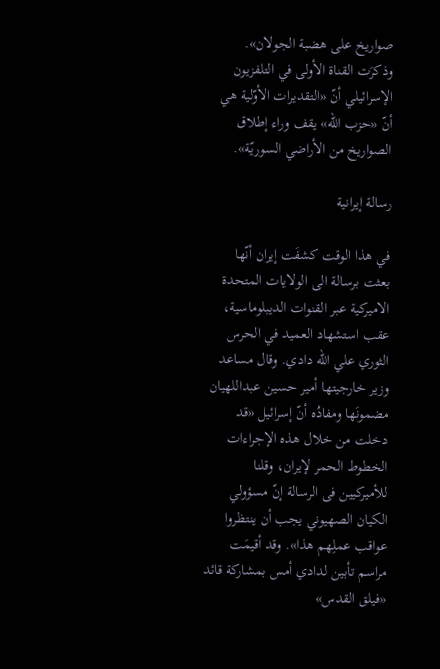صواريخ على هضبة الجولان». وذكرَت القناة الأولى في التلفزيون الإسرائيلي أنّ «التقديرات الأوّلية هي أنّ «حزب الله» يقف وراء إطلاق الصواريخ من الأراضي السوريّة».

رسالة إيرانية

في هذا الوقت كشفَت إيران أنّها بعثت برسالة الى الولايات المتحدة الاميركية عبر القنوات الديبلوماسیة، عقب استشهاد العمید في الحرس الثوري علي الله دادي. وقال مساعد وزیر خارجيتها أمير حسین عبداللهیان مضمونَها ومفادُه أنّ إسرائيل «قد دخلت من خلال هذه الإجراءات الخطوط الحمر لإیران، وقلنا للأمیرکیین فی الرسالة إنّ مسؤولي الكیان الصهیوني یجب أن ینتظروا عواقب عملِهم هذا». وقد أقيمَت مراسم تأبين لدادي أمس بمشاركة قائد «فيلق القدس»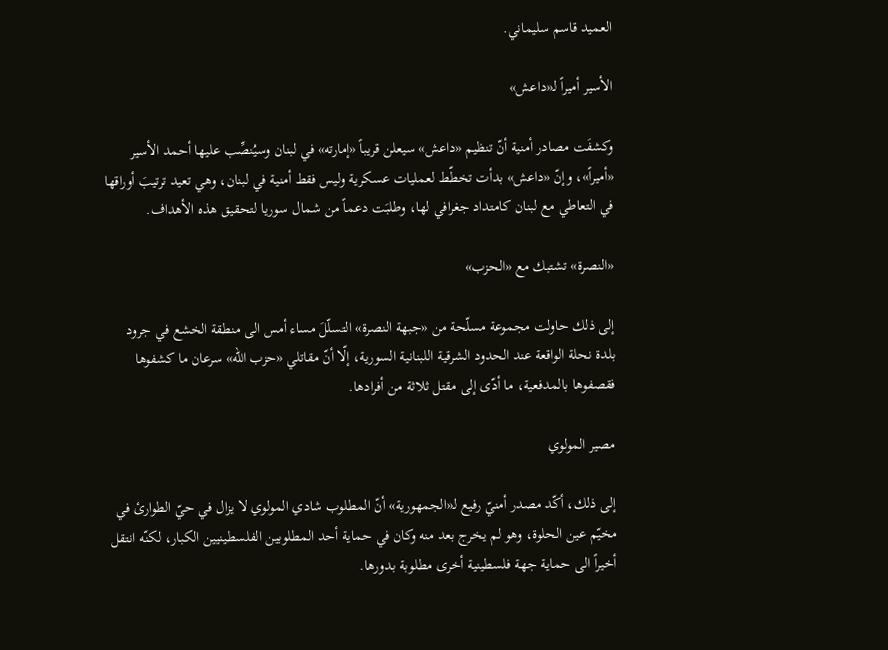العميد قاسم سليماني.

الأسير أميراً لـ«داعش»

وكشفَت مصادر أمنية أنّ تنظيم «داعش» سيعلن قريباً «إمارته» في لبنان وسيُنصِّب عليها أحمد الأسير «أميراً»، وإنّ «داعش» بدأت تخطّط لعمليات عسكرية وليس فقط أمنية في لبنان، وهي تعيد ترتيبَ أوراقها في التعاطي مع لبنان كامتداد جغرافي لها، وطلبَت دعماً من شمال سوريا لتحقيق هذه الأهداف.

«النصرة» تشتبك مع «الحزب»

إلى ذلك حاولت مجموعة مسلّحة من «جبهة النصرة» التسلّلَ مساء أمس الى منطقة الخشع في جرود بلدة نحلة الواقعة عند الحدود الشرقية اللبنانية السورية، إلّا أنّ مقاتلي «حزب الله» سرعان ما كشفوها فقصفوها بالمدفعية، ما أدّى إلى مقتل ثلاثة من أفرادها.

مصير المولوي

إلى ذلك، أكّد مصدر أمنيّ رفيع لـ«الجمهورية» أنّ المطلوب شادي المولوي لا يزال في حيّ الطوارئ في مخيّم عين الحلوة، وهو لم يخرج بعد منه وكان في حماية أحد المطلوبين الفلسطينيين الكبار، لكنّه انتقل أخيراً الى حماية جهة فلسطينية أخرى مطلوبة بدورها.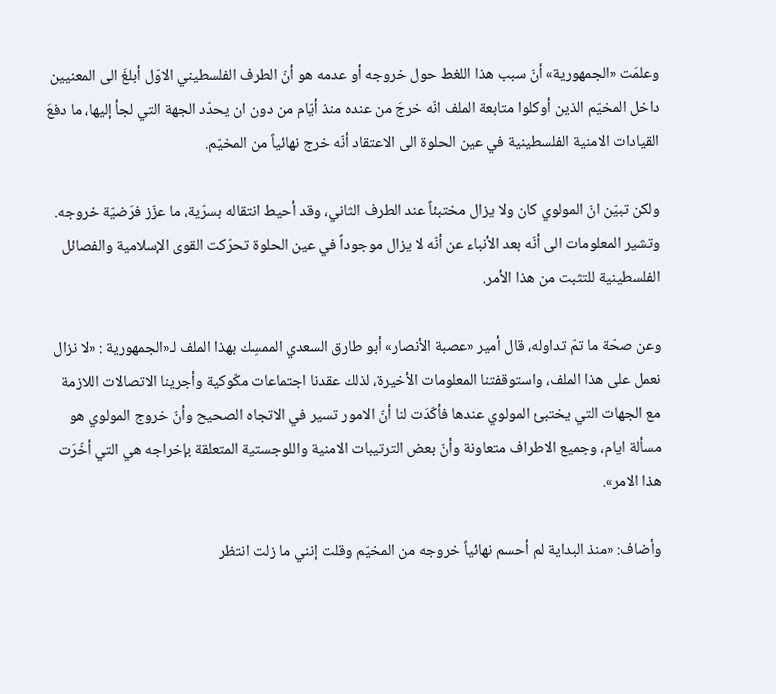وعلمَت «الجمهورية» أنّ سبب هذا اللغط حول خروجه أو عدمه هو أنّ الطرف الفلسطيني الاوّل أبلغَ الى المعنيين داخل المخيّم الذين أوكلوا متابعة الملف انّه خرجَ من عنده منذ أيّام من دون ان يحدّد الجهة التي لجأ إليها، ما دفعَ القيادات الامنية الفلسطينية في عين الحلوة الى الاعتقاد أنّه خرج نهائياً من المخيّم.

ولكن تبيّن انّ المولوي كان ولا يزال مختبئاً عند الطرف الثاني، وقد أحيط انتقاله بسرّية، ما عزّز فرَضيّة خروجه. وتشير المعلومات الى أنّه بعد الأنباء عن أنّه لا يزال موجوداً في عين الحلوة تحرّكت القوى الإسلامية والفصائل الفلسطينية للتثبت من هذا الأمر.

وعن صحّة ما تمّ تداوله، قال أمير «عصبة الأنصار» أبو طارق السعدي الممسِك بهذا الملف لـ«الجمهورية : «لا نزال نعمل على هذا الملف، واستوقفتنا المعلومات الأخيرة، لذلك عقدنا اجتماعات مكّوكية وأجرينا الاتصالات اللازمة مع الجهات التي يختبئ المولوي عندها فأكّدَت لنا أنّ الامور تسير في الاتجاه الصحيح وأنّ خروج المولوي هو مسألة ايام، وجميع الاطراف متعاونة وأنّ بعض الترتيبات الامنية واللوجستية المتعلقة بإخراجه هي التي أخّرَت هذا الامر».

وأضاف: «منذ البداية لم أحسم نهائياً خروجه من المخيّم وقلت إنني ما زلت انتظر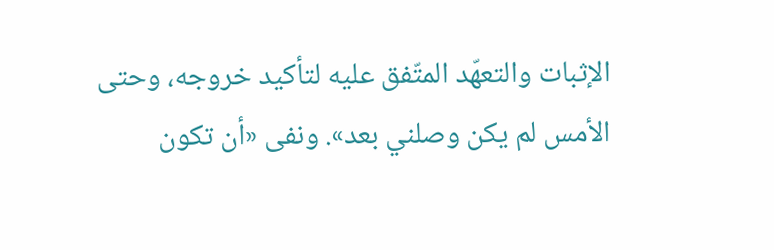الإثبات والتعهّد المتّفق عليه لتأكيد خروجه، وحتى الأمس لم يكن وصلني بعد». ونفى «أن تكون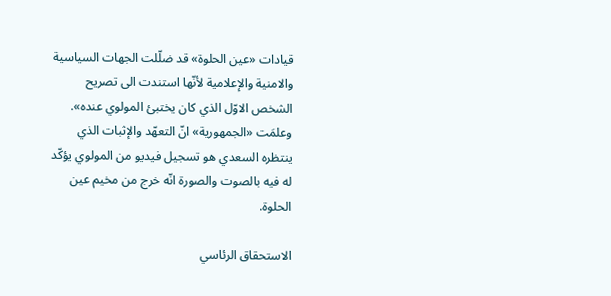قيادات «عين الحلوة» قد ضلّلت الجهات السياسية والامنية والإعلامية لأنّها استندت الى تصريح الشخص الاوّل الذي كان يختبئ المولوي عنده». وعلمَت «الجمهورية» انّ التعهّد والإثبات الذي ينتظره السعدي هو تسجيل فيديو من المولوي يؤكّد له فيه بالصوت والصورة انّه خرج من مخيم عين الحلوة.

الاستحقاق الرئاسي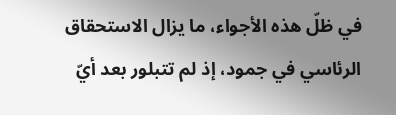في ظلّ هذه الأجواء، ما يزال الاستحقاق الرئاسي في جمود، إذ لم تتبلور بعد أيّ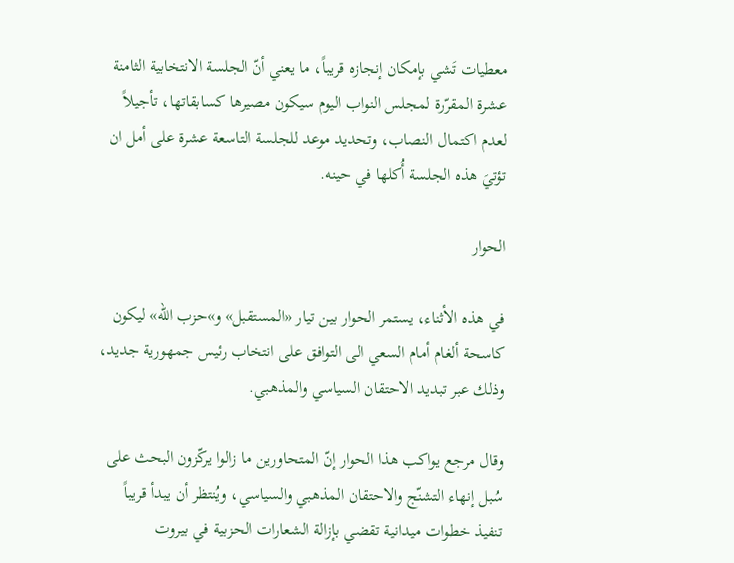معطيات تَشي بإمكان إنجازه قريباً، ما يعني أنّ الجلسة الانتخابية الثامنة عشرة المقرّرة لمجلس النواب اليوم سيكون مصيرها كسابقاتها، تأجيلاً لعدم اكتمال النصاب، وتحديد موعد للجلسة التاسعة عشرة على أمل ان تؤتيَ هذه الجلسة أُكلها في حينه.

الحوار

في هذه الأثناء، يستمر الحوار بين تيار «المستقبل» و»حزب الله» ليكون كاسحة ألغام أمام السعي الى التوافق على انتخاب رئيس جمهورية جديد، وذلك عبر تبديد الاحتقان السياسي والمذهبي.

وقال مرجع يواكب هذا الحوار إنّ المتحاورين ما زالوا يركّزون البحث على سُبل إنهاء التشنّج والاحتقان المذهبي والسياسي، ويُنتظر أن يبدأ قريباً تنفيذ خطوات ميدانية تقضي بإزالة الشعارات الحزبية في بيروت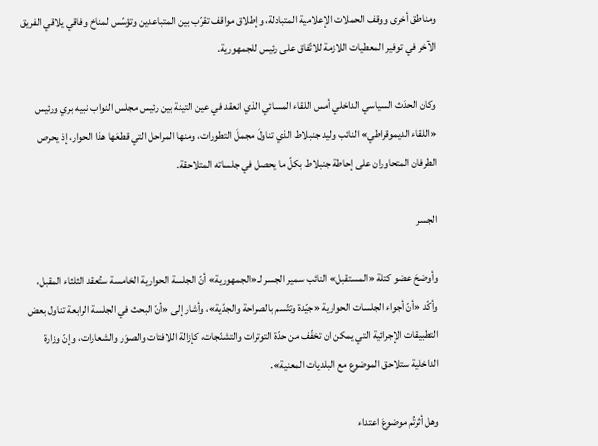ومناطق أخرى ووقف الحملات الإعلامية المتبادلة، وإطلاق مواقف تقرّب بين المتباعدين وتؤسّس لمناخ وفاقي يلاقي الفريق الآخر في توفير المعطيات اللازمة للاتّفاق على رئيس للجمهورية.

وكان الحدَث السياسي الداخلي أمس اللقاء المسائي الذي انعقد في عين التينة بين رئيس مجلس النواب نبيه بري ورئيس «اللقاء الديموقراطي» النائب وليد جنبلاط الذي تناولَ مجملَ التطورات، ومنها المراحل التي قطعَها هذا الحوار، إذ يحرص الطرفان المتحاوران على إحاطة جنبلاط بكلّ ما يحصل في جلساته المتلاحقة.

الجسر

وأوضحَ عضو كتلة «المستقبل» النائب سمير الجسر لـ«الجمهورية» أنّ الجلسة الحوارية الخامسة ستُعقد الثلثاء المقبل، وأكّد «أنّ أجواء الجلسات الحوارية «جيّدة وتتّسم بالصراحة والجدّية»، وأشار إلى «أنّ البحث في الجلسة الرابعة تناول بعض التطبيقات الإجرائية التي يمكن ان تخفّف من حدّة التوترات والتشنّجات، كإزالة اللافتات والصوَر والشعارات، وإنّ وزارة الداخلية ستلاحق الموضوع مع البلديات المعنية».

وهل أثرتُم موضوعَ اعتداء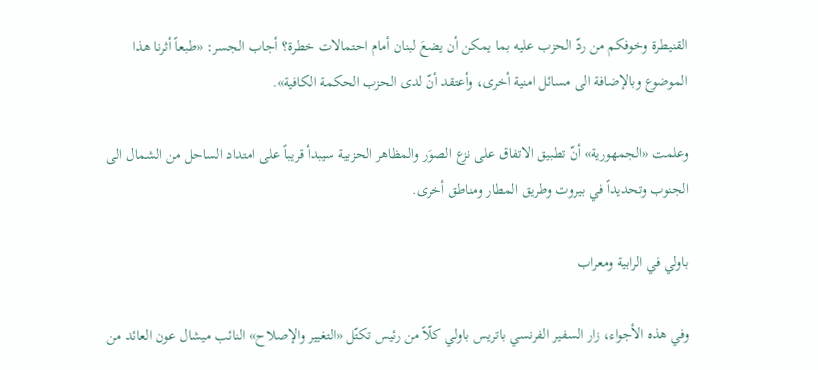القنيطرة وخوفكم من ردّ الحزب عليه بما يمكن أن يضعَ لبنان أمام احتمالات خطرة؟ أجاب الجسر: «طبعاً أثرنا هذا الموضوع وبالإضافة الى مسائل امنية أخرى، وأعتقد أنّ لدى الحزب الحكمة الكافية».

وعلمت «الجمهورية» أنّ تطبيق الاتفاق على نزع الصوَر والمظاهر الحزبية سيبدأ قريباً على امتداد الساحل من الشمال الى الجنوب وتحديداً في بيروت وطريق المطار ومناطق أخرى.

باولي في الرابية ومعراب

وفي هذه الأجواء، زار السفير الفرنسي باتريس باولي كلّاً من رئيس تكتّل «التغيير والإصلاح» النائب ميشال عون العائد من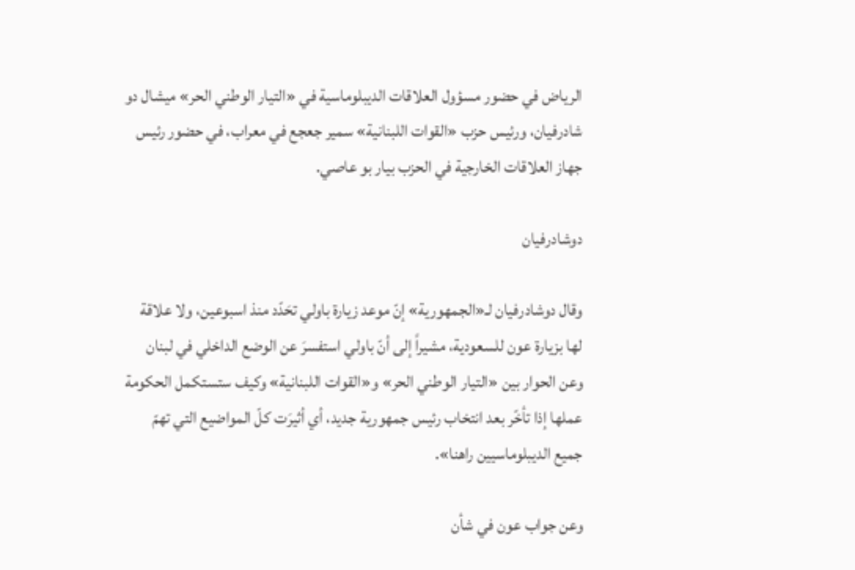الرياض في حضور مسؤول العلاقات الديبلوماسية في «التيار الوطني الحر» ميشال دو شادرفيان، ورئيس حزب «القوات اللبنانية» سمير جعجع في معراب، في حضور رئيس جهاز العلاقات الخارجية في الحزب بيار بو عاصي.

دوشادرفيان

وقال دوشادرفيان لـ«الجمهورية» إنّ موعد زيارة باولي تحَدّد منذ اسبوعين، ولا علاقة لها بزيارة عون للسعودية، مشيراً إلى أنّ باولي استفسرَ عن الوضع الداخلي في لبنان وعن الحوار بين «التيار الوطني الحر» و«القوات اللبنانية» وكيف ستستكمل الحكومة عملها إذا تأخّر بعد انتخاب رئيس جمهورية جديد، أي أثيرَت كلّ المواضيع التي تهمّ جميع الديبلوماسيين راهنا».

وعن جواب عون في شأن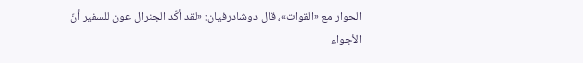الحوار مع «القوات»، قال دوشادرفيان: «لقد أكّد الجنرال عون للسفير أنّ الأجواء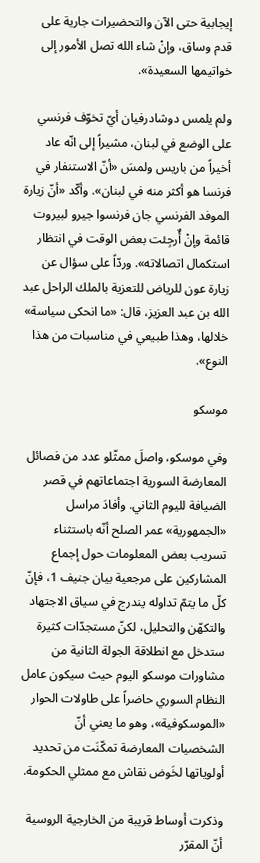إيجابية حتى الآن والتحضيرات جارية على قدم وساق، وإنْ شاء الله تصل الأمور إلى خواتيمها السعيدة».

ولم يلمس دوشادرفيان أيّ تخوّف فرنسي على الوضع في لبنان، مشيراً إلى انّه عاد أخيراً من باريس ولمسَ «أنّ الاستنفار في فرنسا هو أكثر منه في لبنان». وأكّد «أنّ زيارة الموفد الفرنسي جان فرنسوا جيرو لبيروت قائمة وإنْ أٌرجِئت بعض الوقت في انتظار استكمال اتصالاته». وردّاً على سؤال عن زيارة عون للرياض للتعزية بالملك الراحل عبد الله بن عبد العزيز، قال: «ما انحكى سياسة» خلالها، وهذا طبيعي في مناسبات من هذا النوع».

موسكو

وفي موسكو، واصلَ ممثّلو عدد من فصائل المعارضة السورية اجتماعاتهم في قصر الضيافة لليوم الثاني. وأفادَ مراسل «الجمهورية» عمر الصلح أنّه باستثناء تسريب بعض المعلومات حول إجماع المشاركين على مرجعية بيان جنيف 1، فإنّ كلّ ما يتمّ تداوله يندرج في سياق الاجتهاد والتكهّن والتحليل، لكنّ مستجدّات كثيرة ستدخل مع انطلاقة الجولة الثانية من مشاورات موسكو اليوم حيث سيكون عامل النظام السوري حاضراً على طاولات الحوار «الموسكوفية»، وهو ما يعني أنّ الشخصيات المعارضة تمكّنَت من تحديد أولوياتها لخَوض نقاش مع ممثلي الحكومة.

وذكرت أوساط قريبة من الخارجية الروسية أنّ المقرّر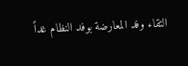التقاء وفد المعارضة بوفد النظام غداً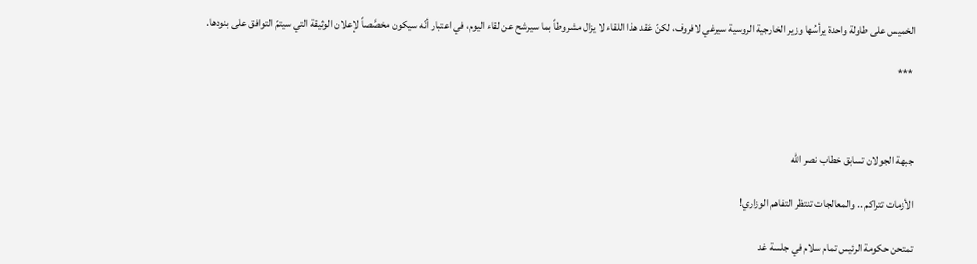الخميس على طاولة واحدة يرأسُها وزير الخارجية الروسية سيرغي لافروف، لكنّ عَقد هذا اللقاء لا يزال مشروطاً بما سيرشح عن لقاء اليوم، في اعتبار أنّه سيكون مخصَّصاً لإعلان الوثيقة التي سيتمّ التوافق على بنودها.

 ***



جبهة الجولان تسابق خطاب نصر الله

الأزمات تتراكم .. والمعالجات تنتظر التفاهم الوزاري!

تمتحن حكومة الرئيس تمام سلام في جلسة غد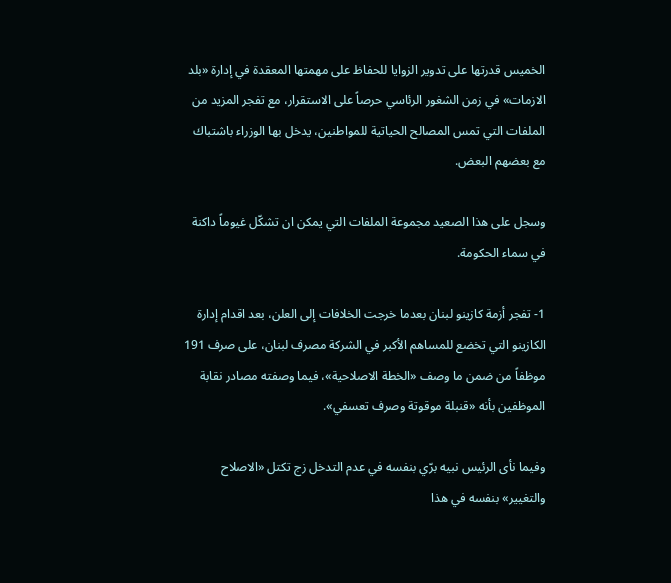الخميس قدرتها على تدوير الزوايا للحفاظ على مهمتها المعقدة في إدارة «بلد الازمات» في زمن الشغور الرئاسي حرصاً على الاستقرار، مع تفجر المزيد من الملفات التي تمس المصالح الحياتية للمواطنين، يدخل بها الوزراء باشتباك مع بعضهم البعض.

وسجل على هذا الصعيد مجموعة الملفات التي يمكن ان تشكّل غيوماً داكنة في سماء الحكومة.

1- تفجر أزمة كازينو لبنان بعدما خرجت الخلافات إلى العلن، بعد اقدام إدارة الكازينو التي تخضع للمساهم الأكبر في الشركة مصرف لبنان، على صرف 191 موظفاً من ضمن ما وصف «الخطة الاصلاحية»، فيما وصفته مصادر نقابة الموظفين بأنه «قنبلة موقوتة وصرف تعسفي».

وفيما نأى الرئيس نبيه برّي بنفسه في عدم التدخل زج تكتل «الاصلاح والتغيير» بنفسه في هذا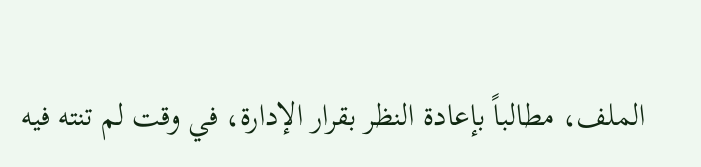الملف، مطالباً بإعادة النظر بقرار الإدارة، في وقت لم تنته فيه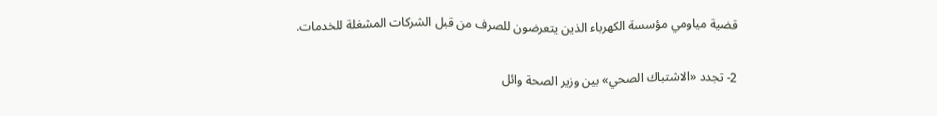قضية مياومي مؤسسة الكهرباء الذين يتعرضون للصرف من قبل الشركات المشغلة للخدمات.

2- تجدد «الاشتباك الصحي» بين وزير الصحة وائل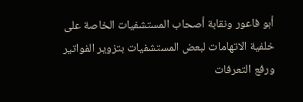أبو فاعور ونقابة أصحاب المستشفيات الخاصة على خلفية الاتهامات لبعض المستشفيات بتزوير الفواتير ورفع التعرفات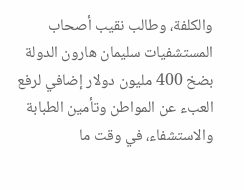والكلفة، وطالب نقيب أصحاب المستشفيات سليمان هارون الدولة بضخ 400 مليون دولار إضافي لرفع العبء عن المواطن وتأمين الطبابة والاستشفاء، في وقت ما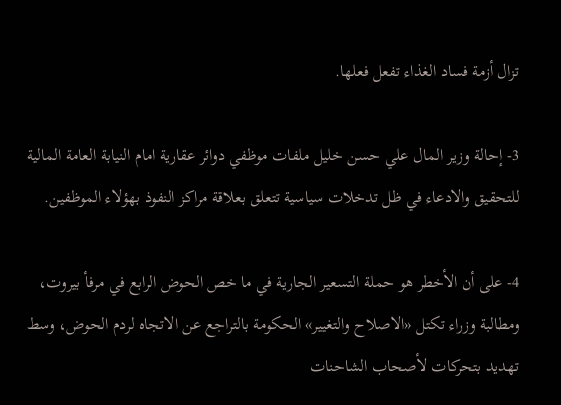تزال أزمة فساد الغذاء تفعل فعلها.

3- إحالة وزير المال علي حسن خليل ملفات موظفي دوائر عقارية امام النيابة العامة المالية للتحقيق والادعاء في ظل تدخلات سياسية تتعلق بعلاقة مراكز النفوذ بهؤلاء الموظفين.

4- على أن الأخطر هو حملة التسعير الجارية في ما خص الحوض الرابع في مرفأ بيروت، ومطالبة وزراء تكتل «الاصلاح والتغيير» الحكومة بالتراجع عن الاتجاه لردم الحوض، وسط تهديد بتحركات لأصحاب الشاحنات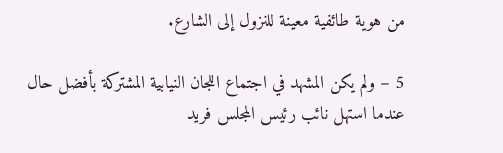من هوية طائفية معينة للنزول إلى الشارع.

5 – ولم يكن المشهد في اجتماع اللجان النيابية المشتركة بأفضل حال عندما استهل نائب رئيس المجلس فريد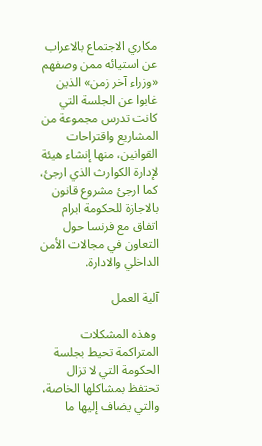مكاري الاجتماع بالاعراب عن استيائه ممن وصفهم «وزراء آخر زمن» الذين غابوا عن الجلسة التي كانت تدرس مجموعة من المشاريع واقتراحات القوانين، منها إنشاء هيئة لإدارة الكوارث الذي ارجئ، كما ارجئ مشروع قانون بالاجازة للحكومة ابرام اتفاق مع فرنسا حول التعاون في مجالات الأمن الداخلي والادارة.

آلية العمل

 وهذه المشكلات المتراكمة تحيط بجلسة الحكومة التي لا تزال تحتفظ بمشاكلها الخاصة، والتي يضاف إليها ما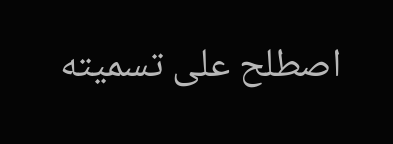اصطلح على تسميته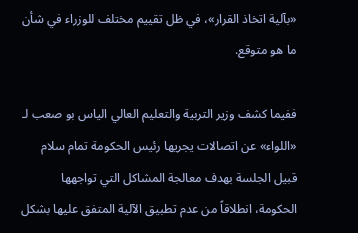«بآلية اتخاذ القرار»، في ظل تقييم مختلف للوزراء في شأن ما هو متوقع.

ففيما كشف وزير التربية والتعليم العالي الياس بو صعب لـ «اللواء» عن اتصالات يجريها رئيس الحكومة تمام سلام قبيل الجلسة بهدف معالجة المشاكل التي تواجهها الحكومة، انطلاقاً من عدم تطبيق الآلية المتفق عليها بشكل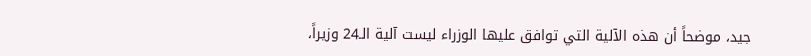جيد، موضحاً أن هذه الآلية التي توافق عليها الوزراء ليست آلية الـ24 وزيراً،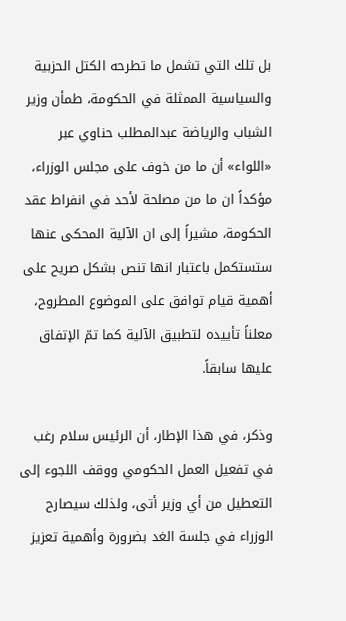بل تلك التي تشمل ما تطرحه الكتل الحزبية والسياسية الممثلة في الحكومة، طمأن وزير الشباب والرياضة عبدالمطلب حناوي عبر «اللواء» أن ما من خوف على مجلس الوزراء، مؤكداً ان ما من مصلحة لأحد في انفراط عقد الحكومة، مشيراً إلى ان الآلية المحكى عنها ستستكمل باعتبار انها تنص بشكل صريح على أهمية قيام توافق على الموضوع المطروح، معلناً تأييده لتطبيق الآلية كما تمّ الإتفاق عليها سابقاً.

وذكر، في هذا الإطار، أن الرئيس سلام رغب في تفعيل العمل الحكومي ووقف اللجوء إلى التعطيل من أي وزير أتى، ولذلك سيصارح الوزراء في جلسة الغد بضرورة وأهمية تعزيز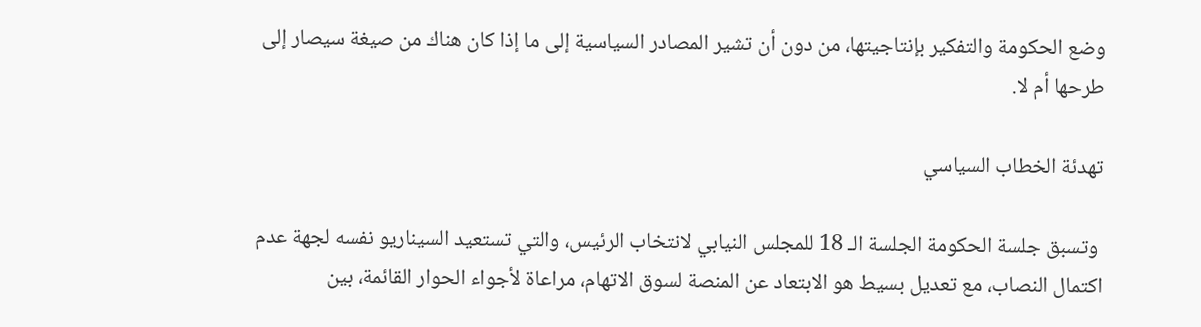وضع الحكومة والتفكير بإنتاجيتها، من دون أن تشير المصادر السياسية إلى ما إذا كان هناك من صيغة سيصار إلى طرحها أم لا.

تهدئة الخطاب السياسي

 وتسبق جلسة الحكومة الجلسة الـ 18 للمجلس النيابي لانتخاب الرئيس، والتي تستعيد السيناريو نفسه لجهة عدم اكتمال النصاب، مع تعديل بسيط هو الابتعاد عن المنصة لسوق الاتهام، مراعاة لأجواء الحوار القائمة، بين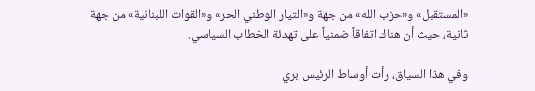«المستقبل» و«حزب الله» من جهة و«التيار الوطني الحر» و«القوات اللبنانية» من جهة ثانية، حيث أن هناك اتفاقاً ضمنياً على تهدئة الخطاب السياسي.

وفي هذا السياق، رأت أوساط الرئيس بري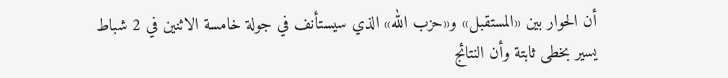أن الحوار بين «المستقبل» و«حزب الله» الذي سيستأنف في جولة خامسة الاثنين في 2 شباط يسير بخطى ثابتة وأن النتائج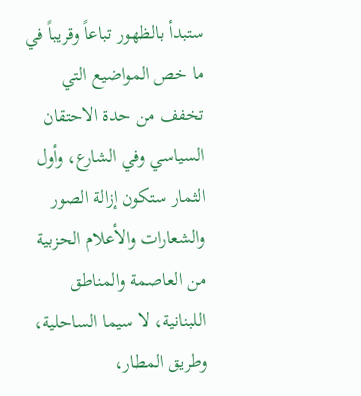ستبدأ بالظهور تباعاً وقريباً في ما خص المواضيع التي تخفف من حدة الاحتقان السياسي وفي الشارع، وأول الثمار ستكون إزالة الصور والشعارات والأعلام الحزبية من العاصمة والمناطق اللبنانية، لا سيما الساحلية، وطريق المطار،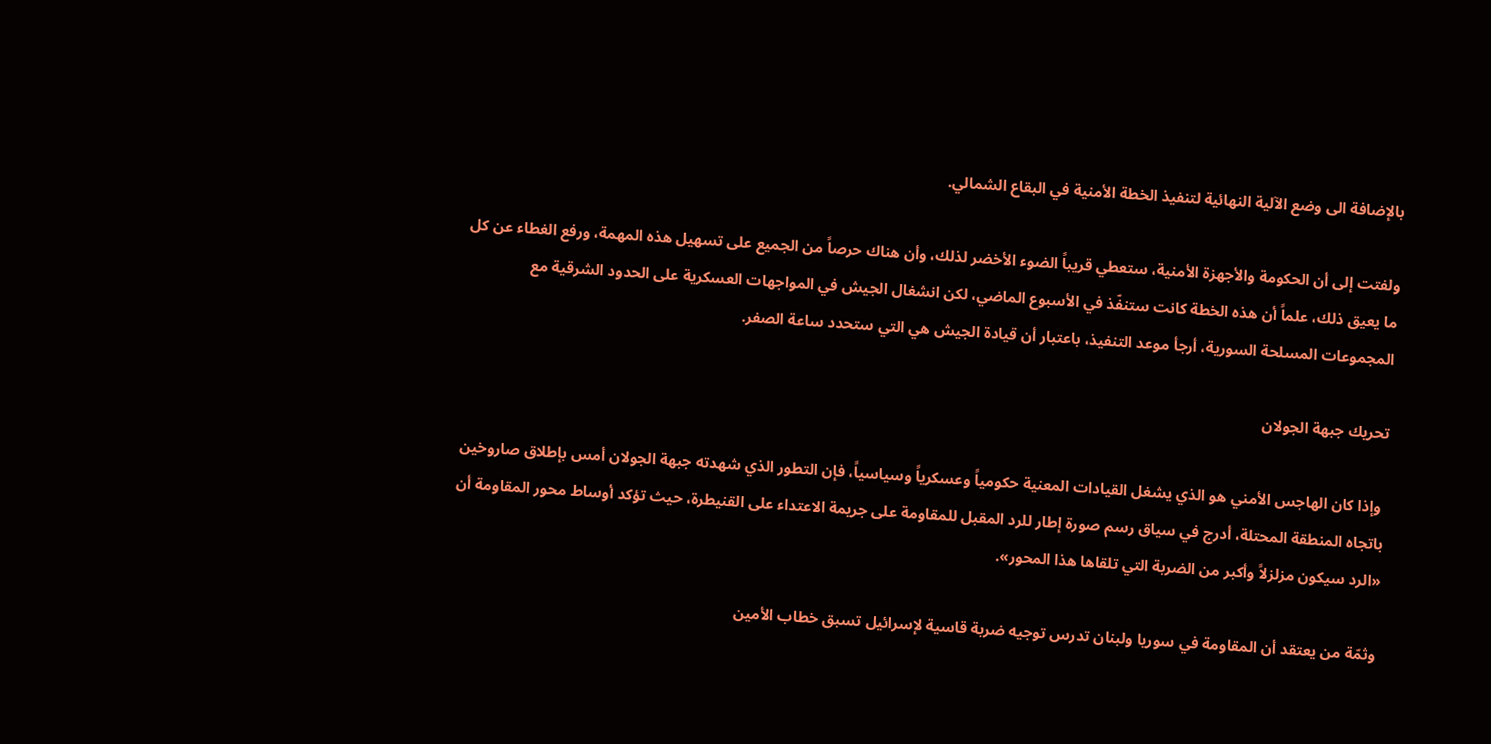بالإضافة الى وضع الآلية النهائية لتنفيذ الخطة الأمنية في البقاع الشمالي.

ولفتت إلى أن الحكومة والأجهزة الأمنية، ستعطي قريباً الضوء الأخضر لذلك، وأن هناك حرصاً من الجميع على تسهيل هذه المهمة، ورفع الغطاء عن كل ما يعيق ذلك، علماً أن هذه الخطة كانت ستنفّذ في الأسبوع الماضي، لكن انشغال الجيش في المواجهات العسكرية على الحدود الشرقية مع المجموعات المسلحة السورية، أرجأ موعد التنفيذ، باعتبار أن قيادة الجيش هي التي ستحدد ساعة الصفر.

تحريك جبهة الجولان

 وإذا كان الهاجس الأمني هو الذي يشغل القيادات المعنية حكومياً وعسكرياً وسياسياً، فإن التطور الذي شهدته جبهة الجولان أمس بإطلاق صاروخين باتجاه المنطقة المحتلة، أدرج في سياق رسم صورة إطار للرد المقبل للمقاومة على جريمة الاعتداء على القنيطرة، حيث تؤكد أوساط محور المقاومة أن «الرد سيكون مزلزلاً وأكبر من الضربة التي تلقاها هذا المحور».

وثمّة من يعتقد أن المقاومة في سوريا ولبنان تدرس توجيه ضربة قاسية لإسرائيل تسبق خطاب الأمين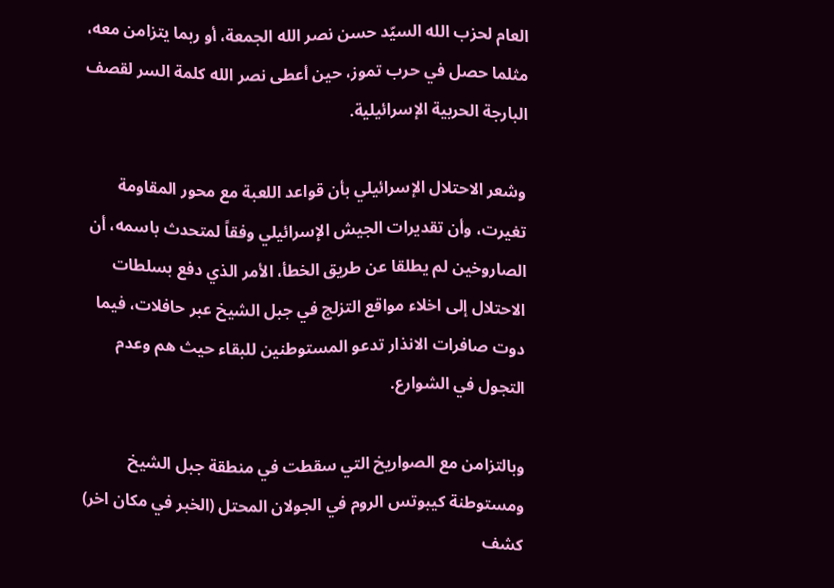العام لحزب الله السيّد حسن نصر الله الجمعة، أو ربما يتزامن معه، مثلما حصل في حرب تموز، حين أعطى نصر الله كلمة السر لقصف البارجة الحربية الإسرائيلية.

وشعر الاحتلال الإسرائيلي بأن قواعد اللعبة مع محور المقاومة تغيرت، وأن تقديرات الجيش الإسرائيلي وفقاً لمتحدث باسمه، أن الصاروخين لم يطلقا عن طريق الخطأ، الأمر الذي دفع بسلطات الاحتلال إلى اخلاء مواقع التزلج في جبل الشيخ عبر حافلات، فيما دوت صافرات الانذار تدعو المستوطنين للبقاء حيث هم وعدم التجول في الشوارع.

وبالتزامن مع الصواريخ التي سقطت في منطقة جبل الشيخ ومستوطنة كيبوتس الروم في الجولان المحتل (الخبر في مكان اخر) كشف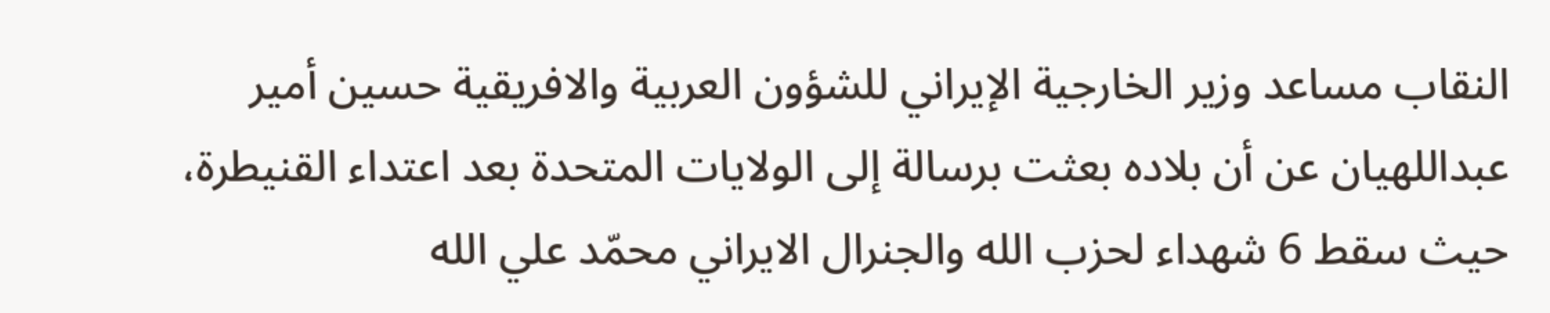النقاب مساعد وزير الخارجية الإيراني للشؤون العربية والافريقية حسين أمير عبداللهيان عن أن بلاده بعثت برسالة إلى الولايات المتحدة بعد اعتداء القنيطرة، حيث سقط 6 شهداء لحزب الله والجنرال الايراني محمّد علي الله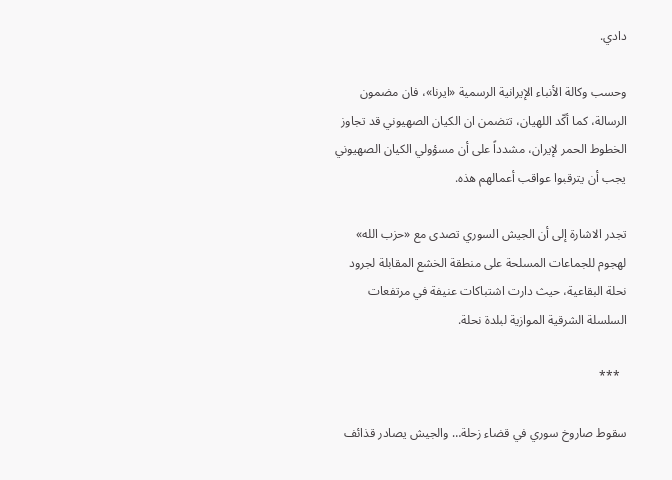دادي.

وحسب وكالة الأنباء الإيرانية الرسمية «ايرنا»، فان مضمون الرسالة، كما أكّد اللهيان، تتضمن ان الكيان الصهيوني قد تجاوز الخطوط الحمر لإيران، مشدداً على أن مسؤولي الكيان الصهيوني يجب أن يترقبوا عواقب أعمالهم هذه.

تجدر الاشارة إلى أن الجيش السوري تصدى مع «حزب الله» لهجوم للجماعات المسلحة على منطقة الخشع المقابلة لجرود نحلة البقاعية، حيث دارت اشتباكات عنيفة في مرتفعات السلسلة الشرقية الموازية لبلدة نحلة.

  ***

سقوط صاروخ سوري في قضاء زحلة… والجيش يصادر قذائف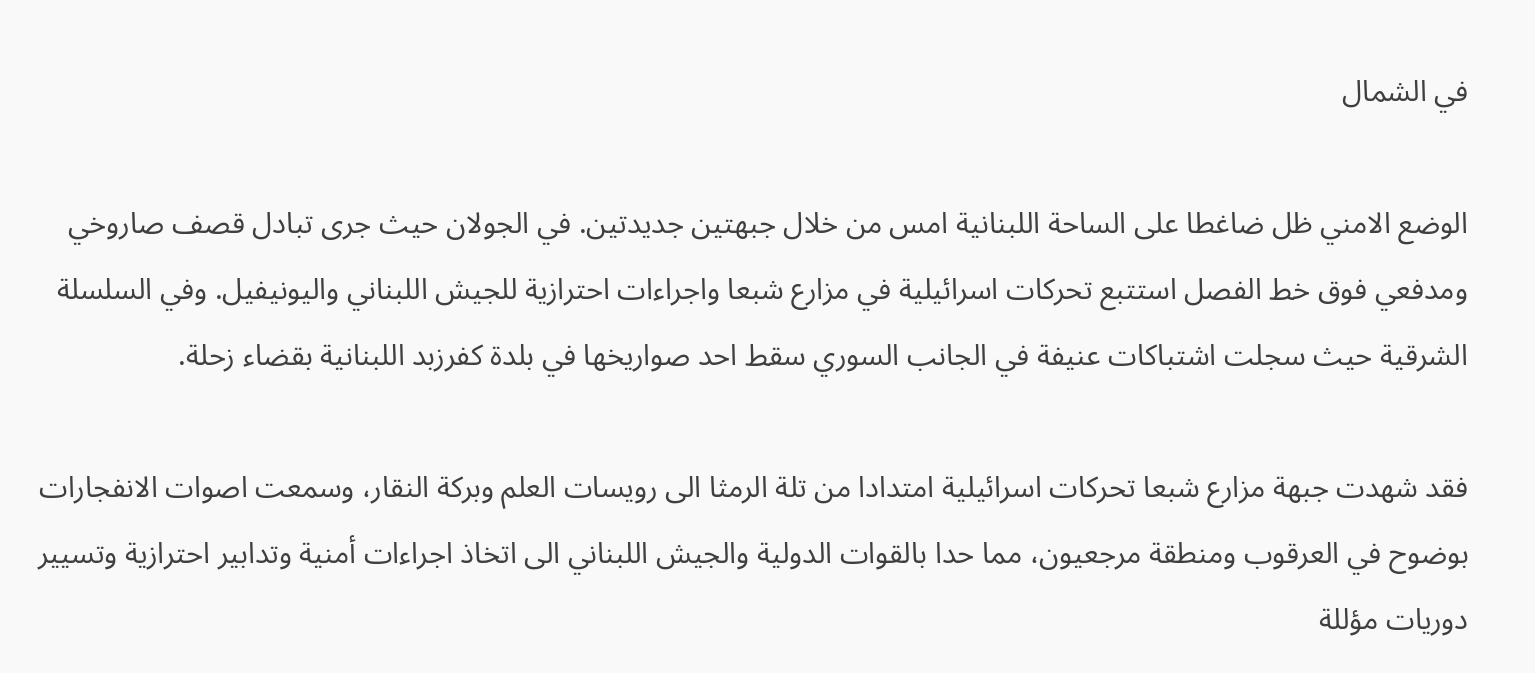في الشمال

الوضع الامني ظل ضاغطا على الساحة اللبنانية امس من خلال جبهتين جديدتين. في الجولان حيث جرى تبادل قصف صاروخي ومدفعي فوق خط الفصل استتبع تحركات اسرائيلية في مزارع شبعا واجراءات احترازية للجيش اللبناني واليونيفيل. وفي السلسلة الشرقية حيث سجلت اشتباكات عنيفة في الجانب السوري سقط احد صواريخها في بلدة كفرزبد اللبنانية بقضاء زحلة.

فقد شهدت جبهة مزارع شبعا تحركات اسرائيلية امتدادا من تلة الرمثا الى رويسات العلم وبركة النقار، وسمعت اصوات الانفجارات بوضوح في العرقوب ومنطقة مرجعيون، مما حدا بالقوات الدولية والجيش اللبناني الى اتخاذ اجراءات أمنية وتدابير احترازية وتسيير دوريات مؤللة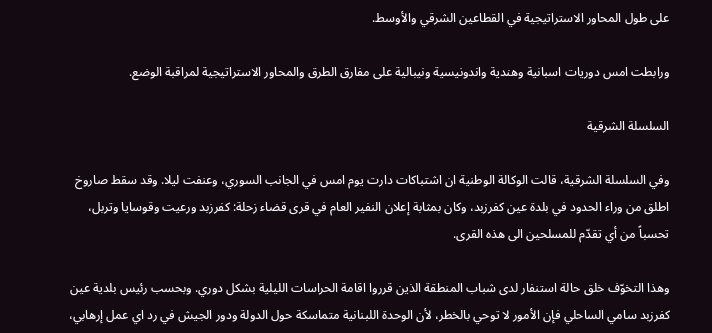على طول المحاور الاستراتيجية في القطاعين الشرقي والأوسط.

ورابطت امس دوريات اسبانية وهندية واندونيسية ونيبالية على مفارق الطرق والمحاور الاستراتيجية لمراقبة الوضع.

السلسلة الشرقية

وفي السلسلة الشرقية، قالت الوكالة الوطنية ان اشتباكات دارت يوم امس في الجانب السوري، وعنفت ليلا. وقد سقط صاروخ اطلق من وراء الحدود في بلدة عين كفرزبد، وكان بمثابة إعلان النفير العام في قرى قضاء زحلة: كفرزبد ورعيت وقوسايا وتربل، تحسباً من أي تقدّم للمسلحين الى هذه القرى.

وهذا التخوّف خلق حالة استنفار لدى شباب المنطقة الذين قرروا اقامة الحراسات الليلية بشكل دوري. وبحسب رئيس بلدية عين كفرزبد سامي الساحلي فإن الأمور لا توحي بالخطر، لأن الوحدة اللبنانية متماسكة حول الدولة ودور الجيش في رد اي عمل إرهابي،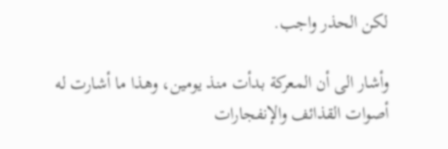لكن الحذر واجب.

وأشار الى أن المعركة بدأت منذ يومين، وهذا ما أشارت له أصوات القذائف والإنفجارات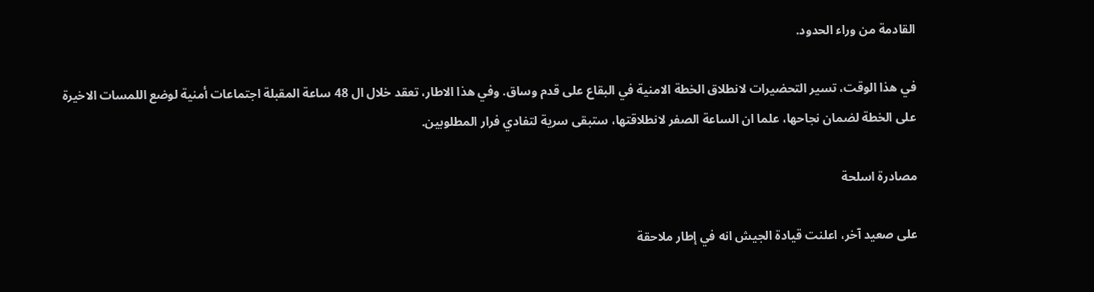القادمة من وراء الحدود.

في هذا الوقت، تسير التحضيرات لانطلاق الخطة الامنية في البقاع على قدم وساق. وفي هذا الاطار، تعقد خلال ال 48 ساعة المقبلة اجتماعات أمنية لوضع اللمسات الاخيرة على الخطة لضمان نجاحها، علما ان الساعة الصفر لانطلاقتها، ستبقى سرية لتفادي فرار المطلوبين.

مصادرة اسلحة

على صعيد آخر، اعلنت قيادة الجيش انه في إطار ملاحقة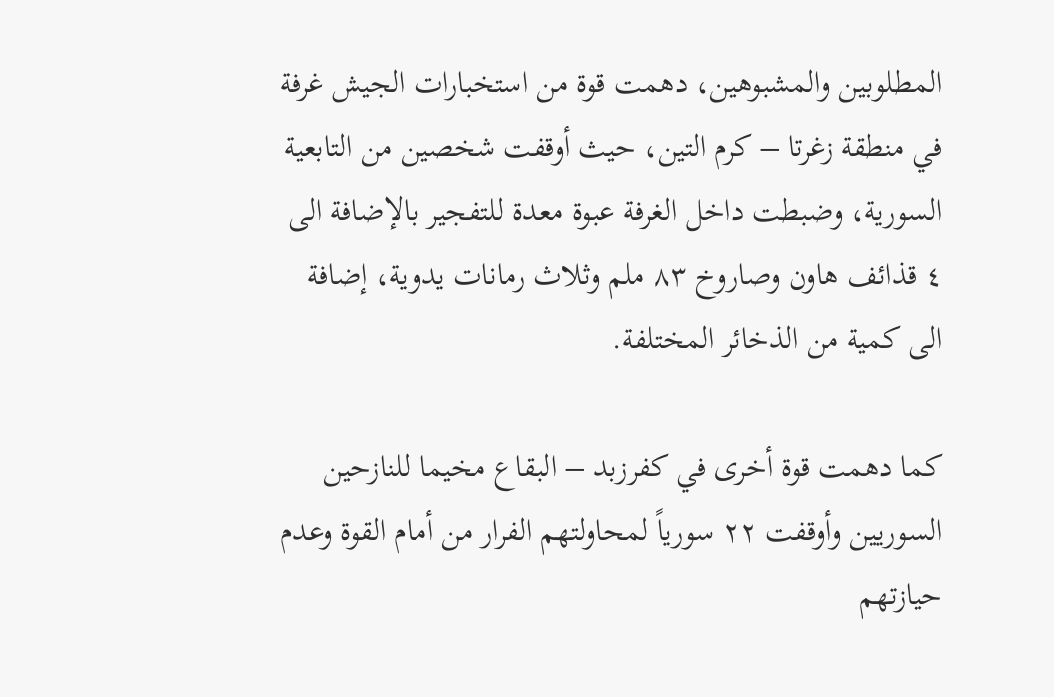المطلوبين والمشبوهين، دهمت قوة من استخبارات الجيش غرفة في منطقة زغرتا – كرم التين، حيث أوقفت شخصين من التابعية السورية، وضبطت داخل الغرفة عبوة معدة للتفجير بالإضافة الى ٤ قذائف هاون وصاروخ ٨٣ ملم وثلاث رمانات يدوية، إضافة الى كمية من الذخائر المختلفة.

كما دهمت قوة أخرى في كفرزبد – البقاع مخيما للنازحين السوريين وأوقفت ٢٢ سورياً لمحاولتهم الفرار من أمام القوة وعدم حيازتهم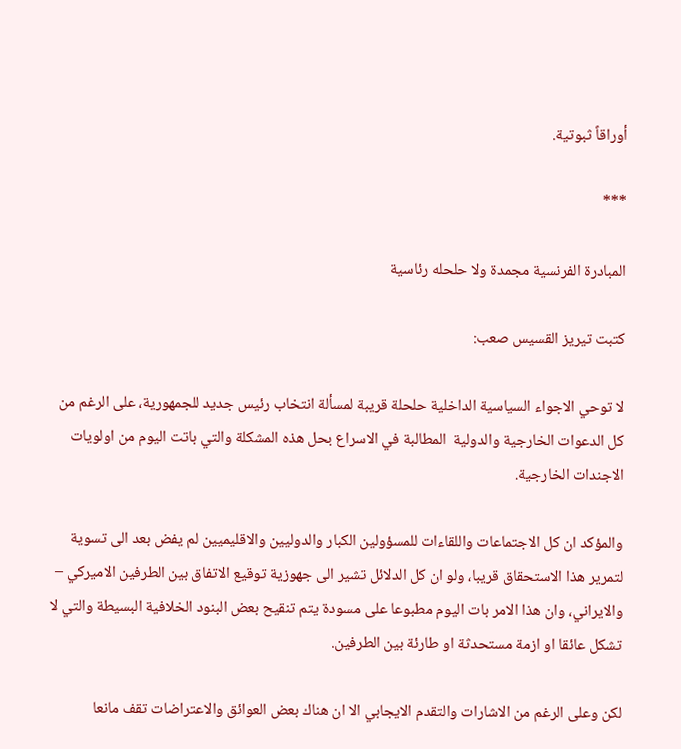أوراقاً ثبوتية.

***

المبادرة الفرنسية مجمدة ولا حلحله رئاسية

كتبت تيريز القسيس صعب:

لا توحي الاجواء السياسية الداخلية حلحلة قريبة لمسألة انتخاب رئيس جديد للجمهورية، على الرغم من كل الدعوات الخارجية والدولية  المطالبة في الاسراع بحل هذه المشكلة والتي باتت اليوم من اولويات الاجندات الخارجية.

والمؤكد ان كل الاجتماعات واللقاءات للمسؤولين الكبار والدوليين والاقليميين لم يفض بعد الى تسوية لتمرير هذا الاستحقاق قريبا، ولو ان كل الدلائل تشير الى جهوزية توقيع الاتفاق بين الطرفين الاميركي – والايراني، وان هذا الامر بات اليوم مطبوعا على مسودة يتم تنقيح بعض البنود الخلافية البسيطة والتي لا تشكل عائقا او ازمة مستحدثة او طارئة بين الطرفين.

لكن وعلى الرغم من الاشارات والتقدم الايجابي الا ان هناك بعض العوائق والاعتراضات تقف مانعا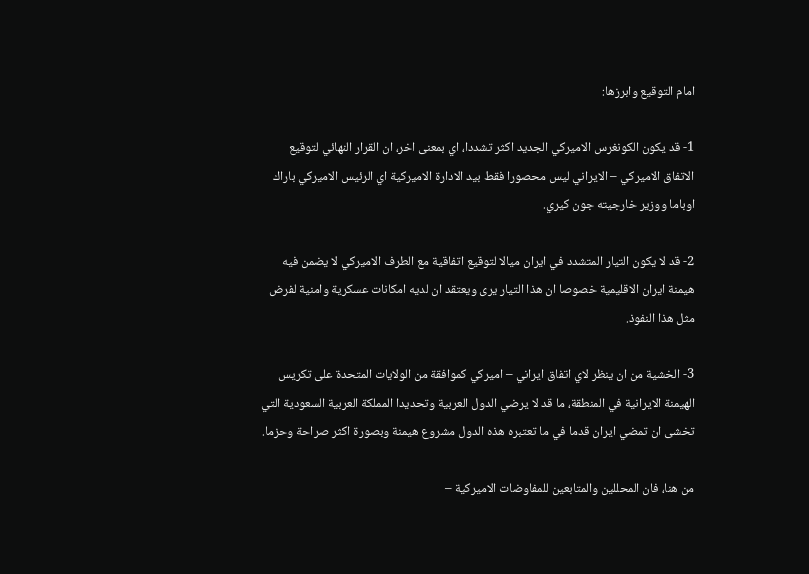امام التوقيع وابرزها:

1- قد يكون الكونغرس الاميركي الجديد اكثر تشددا، اي بمعنى اخر، ان القرار النهائي لتوقيع الاتفاق الاميركي – الايراني ليس محصورا فقط بيد الادارة الاميركية اي الرئيس الاميركي باراك اوباما ووزير خارجيته جون كيري.

2- قد لا يكون التيار المتشدد في ايران ميالا لتوقيع اتفاقية مع الطرف الاميركي لا يضمن فيه هيمنة ايران الاقليمية خصوصا ان هذا التيار يرى ويعتقد ان لديه امكانات عسكرية وامنية لفرض مثل هذا النفوذ.

3- الخشية من ان ينظر لاي اتفاق ايراني – اميركي كموافقة من الولايات المتحدة على تكريس الهيمنة الايرانية في المنطقة، ما قد لا يرضي الدول العربية وتحديدا المملكة العربية السعودية التي تخشى ان تمضي ايران قدما في ما تعتبره هذه الدول مشروع هيمنة وبصورة اكثر صراحة وحزما.

من هنا، فان المحللين والمتابعين للمفاوضات الاميركية –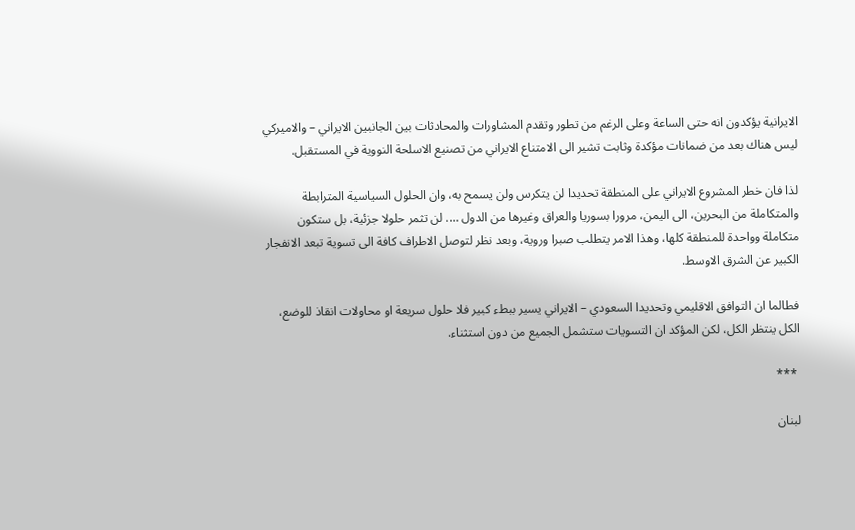الايرانية يؤكدون انه حتى الساعة وعلى الرغم من تطور وتقدم المشاورات والمحادثات بين الجانبين الايراني – والاميركي ليس هناك بعد من ضمانات مؤكدة وثابت تشير الى الامتناع الايراني من تصنيع الاسلحة النووية في المستقبل.

لذا فان خطر المشروع الايراني على المنطقة تحديدا لن يتكرس ولن يسمح به، وان الحلول السياسية المترابطة والمتكاملة من البحرين، الى اليمن، مرورا بسوريا والعراق وغيرها من الدول …. لن تثمر حلولا جزئية، بل ستكون متكاملة وواحدة للمنطقة كلها، وهذا الامر يتطلب صبرا وروية، وبعد نظر لتوصل الاطراف كافة الى تسوية تبعد الانفجار الكبير عن الشرق الاوسط.

فطالما ان التوافق الاقليمي وتحديدا السعودي – الايراني يسير ببطء كبير فلا حلول سريعة او محاولات انقاذ للوضع، الكل ينتظر الكل، لكن المؤكد ان التسويات ستشمل الجميع من دون استثناء.

 ***

لبنان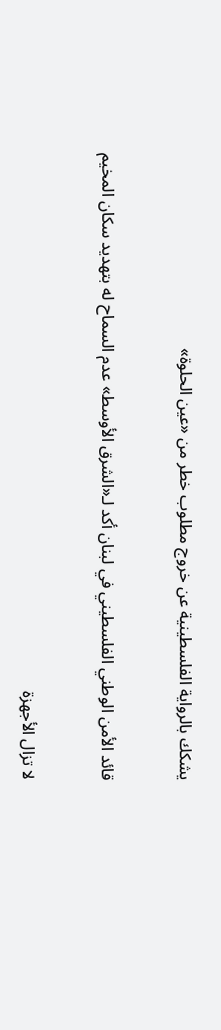يشكك بالرواية الفلسطينية عن خروج مطلوب خطر من «عين الحلوة»

قائد الأمن الوطني الفلسطيني في لبنان أكد لـ«الشرق الأوسط» عدم السماح له بتهديد سكان المخيم

لا تزال الأجهزة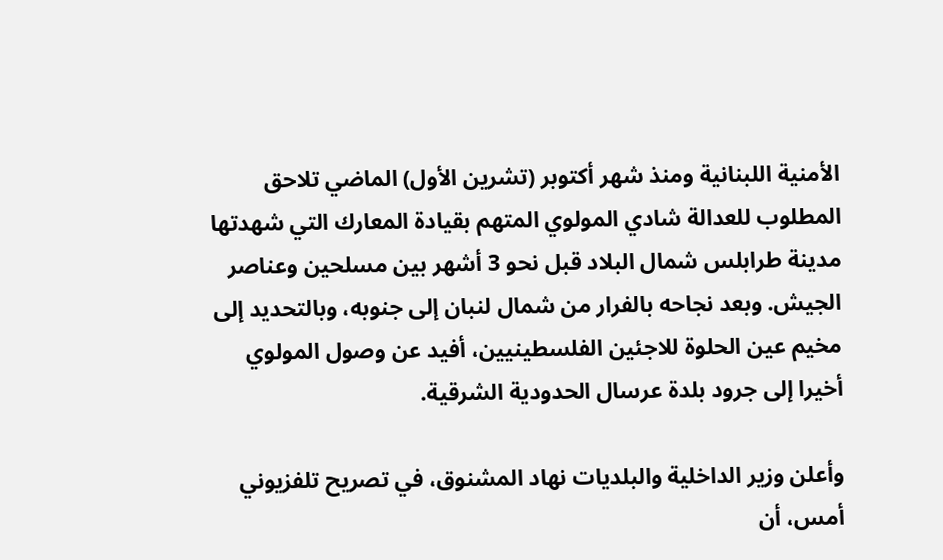الأمنية اللبنانية ومنذ شهر أكتوبر (تشرين الأول) الماضي تلاحق المطلوب للعدالة شادي المولوي المتهم بقيادة المعارك التي شهدتها مدينة طرابلس شمال البلاد قبل نحو 3 أشهر بين مسلحين وعناصر الجيش. وبعد نجاحه بالفرار من شمال لنبان إلى جنوبه، وبالتحديد إلى مخيم عين الحلوة للاجئين الفلسطينيين، أفيد عن وصول المولوي أخيرا إلى جرود بلدة عرسال الحدودية الشرقية.

وأعلن وزير الداخلية والبلديات نهاد المشنوق، في تصريح تلفزيوني أمس، أن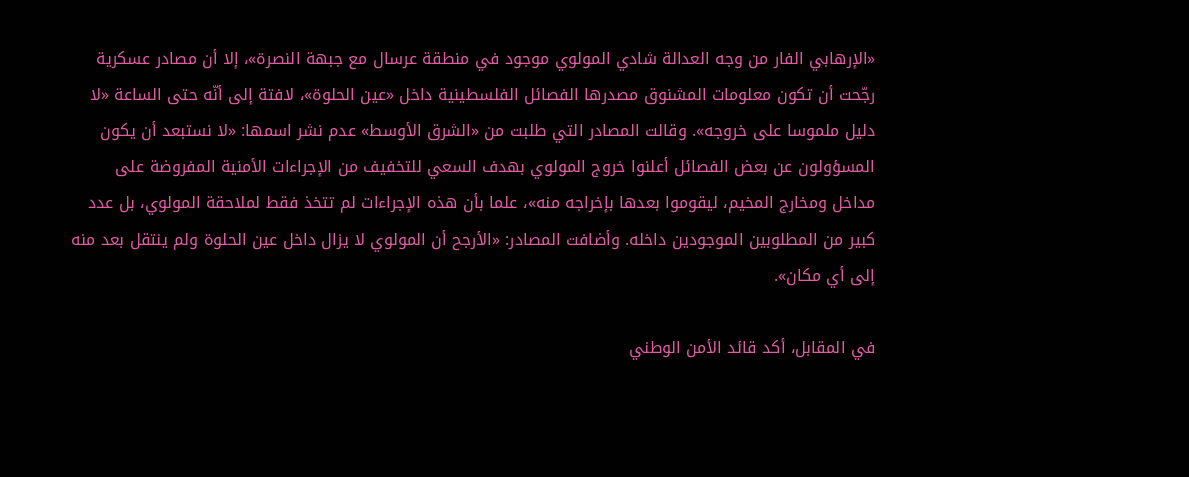«الإرهابي الفار من وجه العدالة شادي المولوي موجود في منطقة عرسال مع جبهة النصرة»، إلا أن مصادر عسكرية رجّحت أن تكون معلومات المشنوق مصدرها الفصائل الفلسطينية داخل «عين الحلوة»، لافتة إلى أنّه حتى الساعة «لا دليل ملموسا على خروجه». وقالت المصادر التي طلبت من «الشرق الأوسط» عدم نشر اسمها: «لا نستبعد أن يكون المسؤولون عن بعض الفصائل أعلنوا خروج المولوي بهدف السعي للتخفيف من الإجراءات الأمنية المفروضة على مداخل ومخارج المخيم، ليقوموا بعدها بإخراجه منه»، علما بأن هذه الإجراءات لم تتخذ فقط لملاحقة المولوي، بل عدد كبير من المطلوبين الموجودين داخله. وأضافت المصادر: «الأرجح أن المولوي لا يزال داخل عين الحلوة ولم ينتقل بعد منه إلى أي مكان».

في المقابل، أكد قائد الأمن الوطني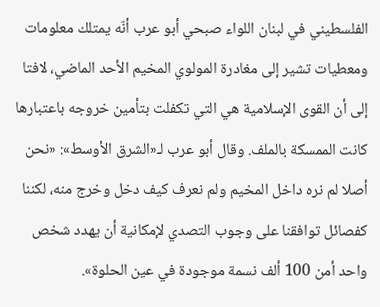الفلسطيني في لبنان اللواء صبحي أبو عرب أنّه يمتلك معلومات ومعطيات تشير إلى مغادرة المولوي المخيم الأحد الماضي، لافتا إلى أن القوى الإسلامية هي التي تكفلت بتأمين خروجه باعتبارها كانت الممسكة بالملف. وقال أبو عرب لـ«الشرق الأوسط»: «نحن أصلا لم نره داخل المخيم ولم نعرف كيف دخل وخرج منه، لكننا كفصائل توافقنا على وجوب التصدي لإمكانية أن يهدد شخص واحد أمن 100 ألف نسمة موجودة في عين الحلوة».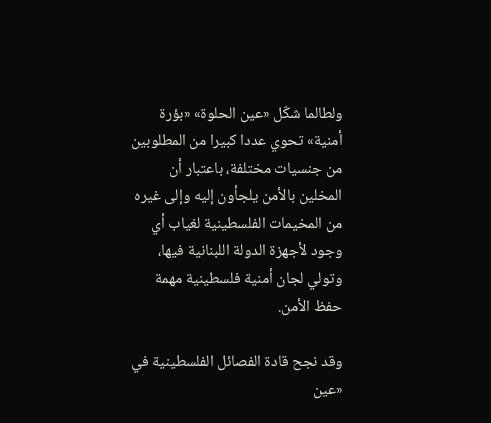ولطالما شكّل «عين الحلوة» «بؤرة أمنية» تحوي عددا كبيرا من المطلوبين من جنسيات مختلفة، باعتبار أن المخلين بالأمن يلجأون إليه وإلى غيره من المخيمات الفلسطينية لغياب أي وجود لأجهزة الدولة اللبنانية فيها، وتولي لجان أمنية فلسطينية مهمة حفظ الأمن.

وقد نجح قادة الفصائل الفلسطينية في «عين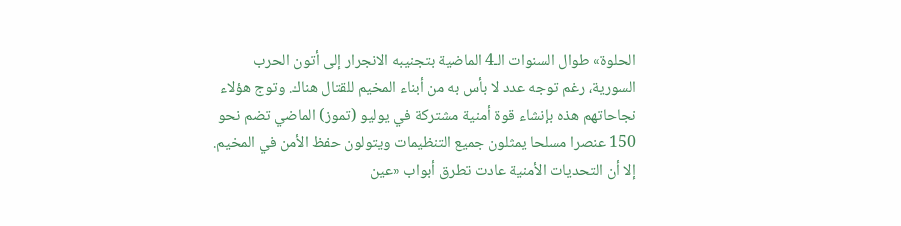الحلوة» طوال السنوات الـ4 الماضية بتجنيبه الانجرار إلى أتون الحرب السورية، رغم توجه عدد لا بأس به من أبناء المخيم للقتال هناك. وتوج هؤلاء نجاحاتهم هذه بإنشاء قوة أمنية مشتركة في يوليو (تموز) الماضي تضم نحو 150 عنصرا مسلحا يمثلون جميع التنظيمات ويتولون حفظ الأمن في المخيم. إلا أن التحديات الأمنية عادت تطرق أبواب «عين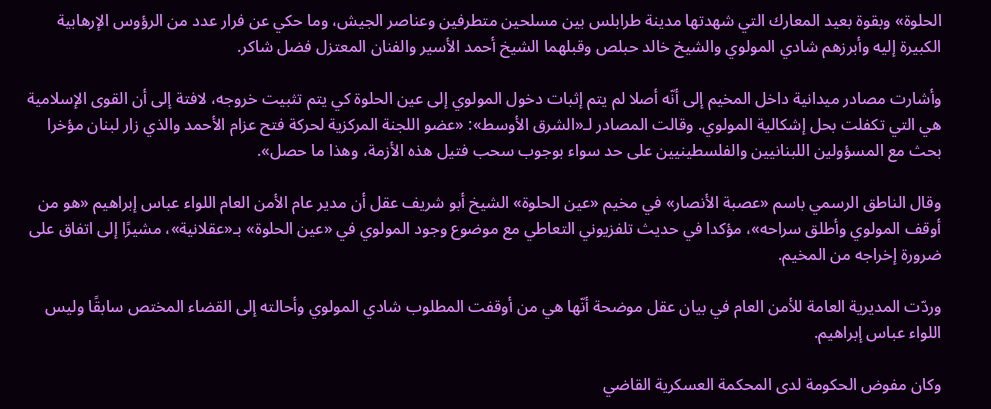الحلوة» وبقوة بعيد المعارك التي شهدتها مدينة طرابلس بين مسلحين متطرفين وعناصر الجيش، وما حكي عن فرار عدد من الرؤوس الإرهابية الكبيرة إليه وأبرزهم شادي المولوي والشيخ خالد حبلص وقبلهما الشيخ أحمد الأسير والفنان المعتزل فضل شاكر.

وأشارت مصادر ميدانية داخل المخيم إلى أنّه أصلا لم يتم إثبات دخول المولوي إلى عين الحلوة كي يتم تثبيت خروجه، لافتة إلى أن القوى الإسلامية هي التي تكفلت بحل إشكالية المولوي. وقالت المصادر لـ«الشرق الأوسط»: «عضو اللجنة المركزية لحركة فتح عزام الأحمد والذي زار لبنان مؤخرا بحث مع المسؤولين اللبنانيين والفلسطينيين على حد سواء بوجوب سحب فتيل هذه الأزمة، وهذا ما حصل».

وقال الناطق الرسمي باسم «عصبة الأنصار» في مخيم «عين الحلوة» الشيخ أبو شريف عقل أن مدير عام الأمن العام اللواء عباس إبراهيم «هو من أوقف المولوي وأطلق سراحه»، مؤكدا في حديث تلفزيوني التعاطي مع موضوع وجود المولوي في «عين الحلوة» بـ«عقلانية»، مشيرًا إلى اتفاق على ضرورة إخراجه من المخيم.

وردّت المديرية العامة للأمن العام في بيان عقل موضحة أنّها هي من أوقفت المطلوب شادي المولوي وأحالته إلى القضاء المختص سابقًا وليس اللواء عباس إبراهيم.

وكان مفوض الحكومة لدى المحكمة العسكرية القاضي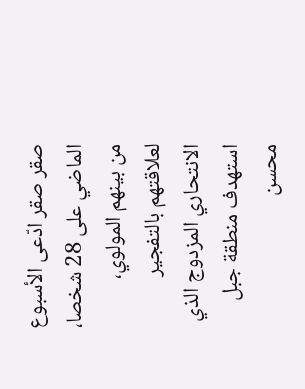صقر صقر ادّعى الأسبوع الماضي على 28 شخصا، من بينهم المولوي، لعلاقتهم بالتفجير الانتحاري المزدوج الذي استهدف منطقة جبل محسن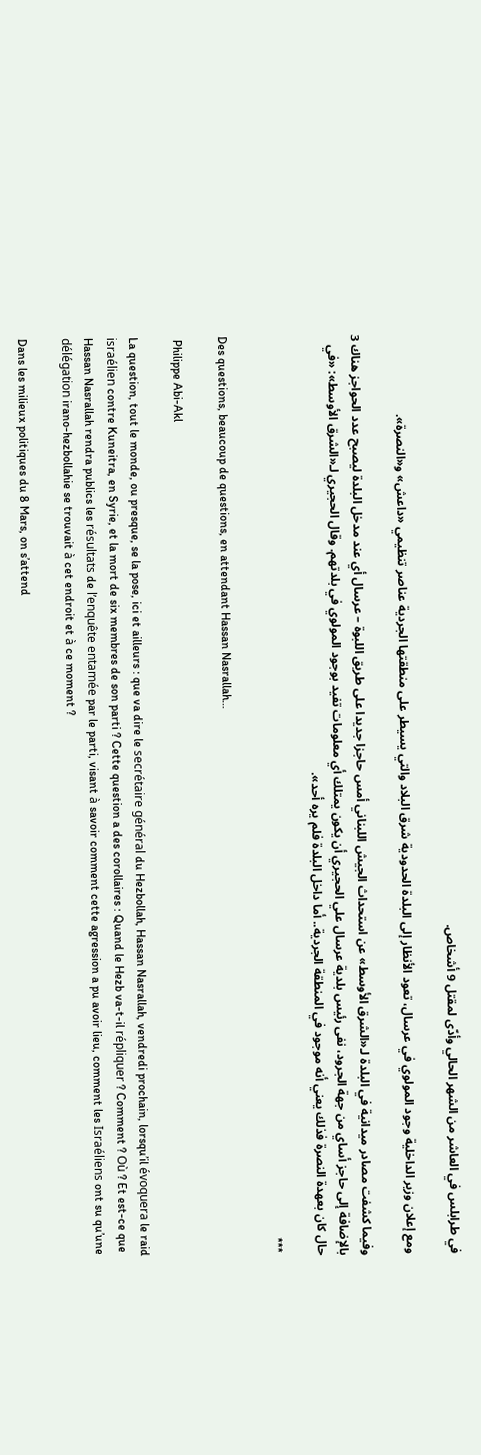في طرابلس في العاشر من الشهر الحالي وأدّى لمقتل 9 أشخاص.

ومع إعلان وزير الداخلية وجود المولوي في عرسال، تعود الأنظار إلى البلدة الحدودية شرق البلاد والتي يسيطر على منطقتها الجردية عناصر تنظيمي «داعش» و«النصرة».

وفيما كشفت مصادر ميدانية في البلدة لـ«الشرق الأوسط» عن استحداث الجيش اللبناني أمس حاجزا جديدا على طريق اللبوة – عرسال أي عند مدخل البلدة ليصبح عدد الحواجز هناك 3 بالإضافة إلى حاجز أساي من جهة الجرود، نفى رئيس بلدية عرسال علي الحجيري أن يكون يمتلك أي معلومات تفيد بوجود المولوي في بلدتهم. وقال الحجيري لـ«الشرق الأوسط»: «في حال كان بعهدة النصرة فذلك يعني أنه موجود في المنطقة الجردية.. أما داخل البلدة فلم يره أحد».

 ***

Des questions, beaucoup de questions, en attendant Hassan Nasrallah…

 Philippe Abi-Akl

La question, tout le monde, ou presque, se la pose, ici et ailleurs : que va dire le secrétaire général du Hezbollah, Hassan Nasrallah, vendredi prochain, lorsqu’il évoquera le raid israélien contre Kuneitra, en Syrie, et la mort de six membres de son parti ? Cette question a des corollaires : Quand le Hezb va-t-il répliquer ? Comment ? Où ? Et est-ce que Hassan Nasrallah rendra publics les résultats de l’enquête entamée par le parti, visant à savoir comment cette agression a pu avoir lieu, comment les Israéliens ont su qu’une délégation irano-hezbollahie se trouvait à cet endroit et à ce moment ?

Dans les milieux politiques du 8 Mars, on s’attend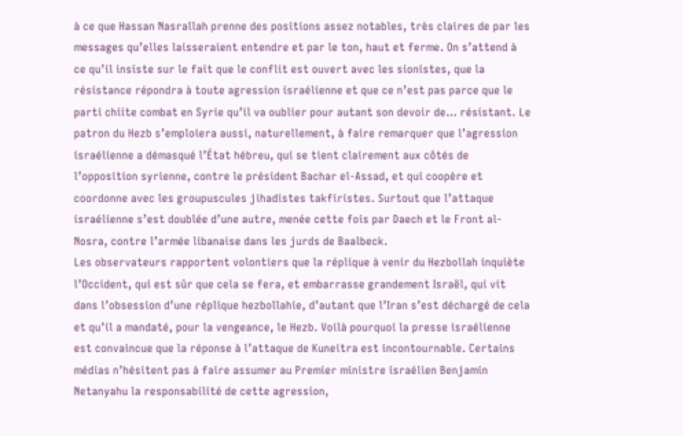à ce que Hassan Nasrallah prenne des positions assez notables, très claires de par les messages qu’elles laisseraient entendre et par le ton, haut et ferme. On s’attend à ce qu’il insiste sur le fait que le conflit est ouvert avec les sionistes, que la résistance répondra à toute agression israélienne et que ce n’est pas parce que le parti chiite combat en Syrie qu’il va oublier pour autant son devoir de… résistant. Le patron du Hezb s’emploiera aussi, naturellement, à faire remarquer que l’agression israélienne a démasqué l’État hébreu, qui se tient clairement aux côtés de l’opposition syrienne, contre le président Bachar el-Assad, et qui coopère et coordonne avec les groupuscules jihadistes takfiristes. Surtout que l’attaque israélienne s’est doublée d’une autre, menée cette fois par Daech et le Front al-Nosra, contre l’armée libanaise dans les jurds de Baalbeck.
Les observateurs rapportent volontiers que la réplique à venir du Hezbollah inquiète l’Occident, qui est sûr que cela se fera, et embarrasse grandement Israël, qui vit dans l’obsession d’une réplique hezbollahie, d’autant que l’Iran s’est déchargé de cela et qu’il a mandaté, pour la vengeance, le Hezb. Voilà pourquoi la presse israélienne est convaincue que la réponse à l’attaque de Kuneitra est incontournable. Certains médias n’hésitent pas à faire assumer au Premier ministre israélien Benjamin Netanyahu la responsabilité de cette agression,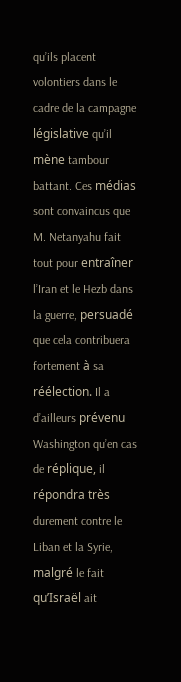qu’ils placent volontiers dans le cadre de la campagne législative qu’il mène tambour battant. Ces médias sont convaincus que M. Netanyahu fait tout pour entraîner l’Iran et le Hezb dans la guerre, persuadé que cela contribuera fortement à sa réélection. Il a d’ailleurs prévenu Washington qu’en cas de réplique, il répondra très durement contre le Liban et la Syrie, malgré le fait qu’Israël ait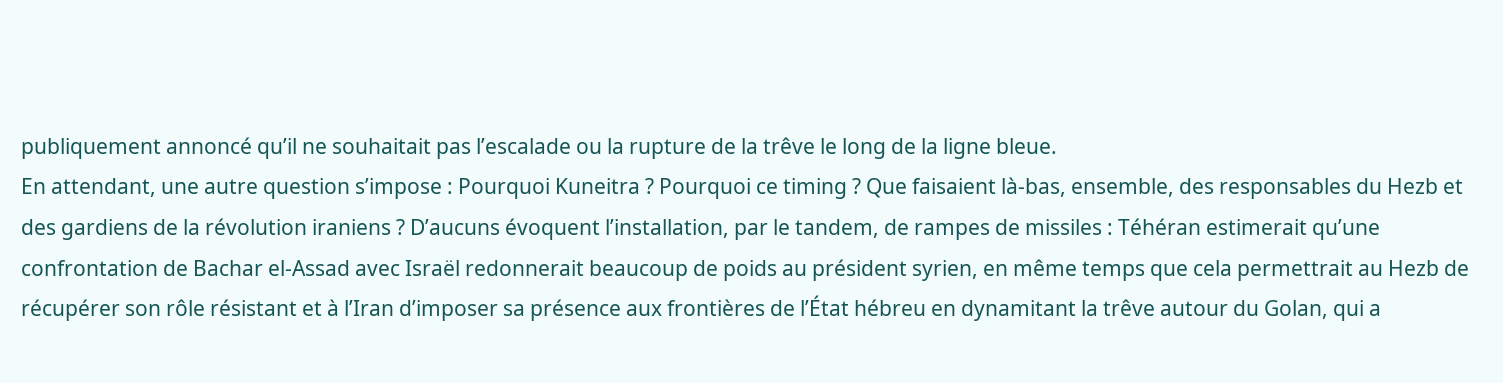publiquement annoncé qu’il ne souhaitait pas l’escalade ou la rupture de la trêve le long de la ligne bleue.
En attendant, une autre question s’impose : Pourquoi Kuneitra ? Pourquoi ce timing ? Que faisaient là-bas, ensemble, des responsables du Hezb et des gardiens de la révolution iraniens ? D’aucuns évoquent l’installation, par le tandem, de rampes de missiles : Téhéran estimerait qu’une confrontation de Bachar el-Assad avec Israël redonnerait beaucoup de poids au président syrien, en même temps que cela permettrait au Hezb de récupérer son rôle résistant et à l’Iran d’imposer sa présence aux frontières de l’État hébreu en dynamitant la trêve autour du Golan, qui a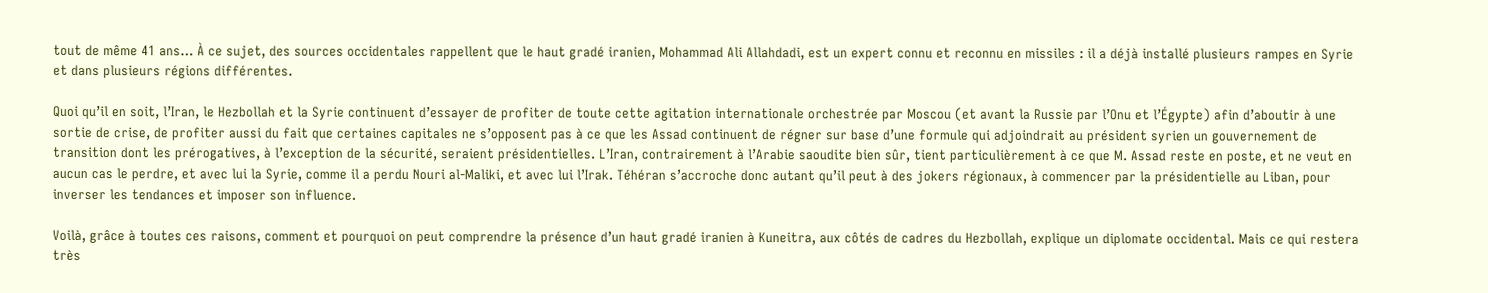tout de même 41 ans… À ce sujet, des sources occidentales rappellent que le haut gradé iranien, Mohammad Ali Allahdadi, est un expert connu et reconnu en missiles : il a déjà installé plusieurs rampes en Syrie et dans plusieurs régions différentes.

Quoi qu’il en soit, l’Iran, le Hezbollah et la Syrie continuent d’essayer de profiter de toute cette agitation internationale orchestrée par Moscou (et avant la Russie par l’Onu et l’Égypte) afin d’aboutir à une sortie de crise, de profiter aussi du fait que certaines capitales ne s’opposent pas à ce que les Assad continuent de régner sur base d’une formule qui adjoindrait au président syrien un gouvernement de transition dont les prérogatives, à l’exception de la sécurité, seraient présidentielles. L’Iran, contrairement à l’Arabie saoudite bien sûr, tient particulièrement à ce que M. Assad reste en poste, et ne veut en aucun cas le perdre, et avec lui la Syrie, comme il a perdu Nouri al-Maliki, et avec lui l’Irak. Téhéran s’accroche donc autant qu’il peut à des jokers régionaux, à commencer par la présidentielle au Liban, pour inverser les tendances et imposer son influence.

Voilà, grâce à toutes ces raisons, comment et pourquoi on peut comprendre la présence d’un haut gradé iranien à Kuneitra, aux côtés de cadres du Hezbollah, explique un diplomate occidental. Mais ce qui restera très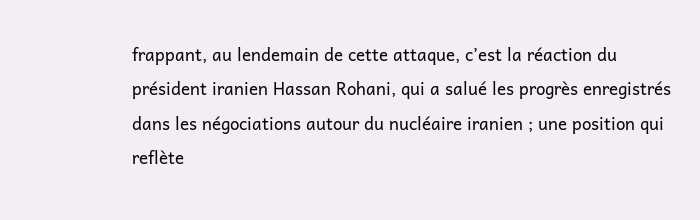frappant, au lendemain de cette attaque, c’est la réaction du président iranien Hassan Rohani, qui a salué les progrès enregistrés dans les négociations autour du nucléaire iranien ; une position qui reflète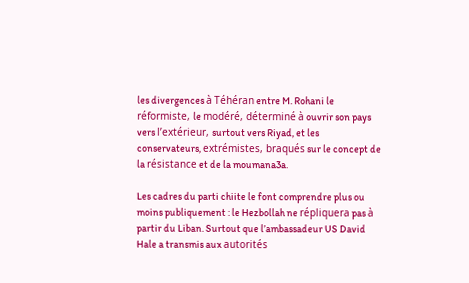les divergences à Téhéran entre M. Rohani le réformiste, le modéré, déterminé à ouvrir son pays vers l’extérieur, surtout vers Riyad, et les conservateurs, extrémistes, braqués sur le concept de la résistance et de la moumana3a.

Les cadres du parti chiite le font comprendre plus ou moins publiquement : le Hezbollah ne répliquera pas à partir du Liban. Surtout que l’ambassadeur US David Hale a transmis aux autorités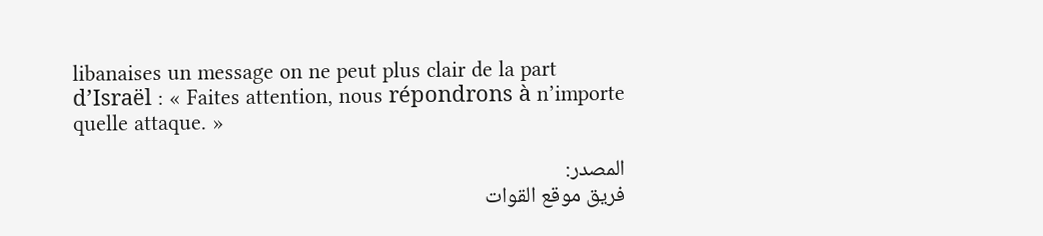libanaises un message on ne peut plus clair de la part d’Israël : « Faites attention, nous répondrons à n’importe quelle attaque. »

المصدر:
فريق موقع القوات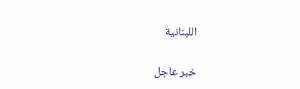اللبنانية

خبر عاجل